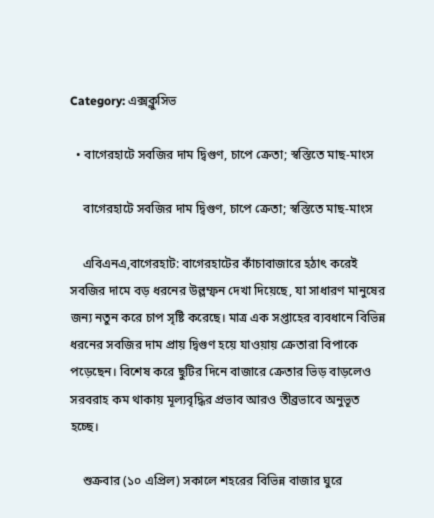Category: এক্সক্লুসিভ

  • বাগেরহাটে সবজির দাম দ্বিগুণ, চাপে ক্রেতা; স্বস্তিতে মাছ-মাংস

    বাগেরহাটে সবজির দাম দ্বিগুণ, চাপে ক্রেতা; স্বস্তিতে মাছ-মাংস

    এবিএনএ,বাগেরহাট: বাগেরহাটের কাঁচাবাজারে হঠাৎ করেই সবজির দামে বড় ধরনের উল্লম্ফন দেখা দিয়েছে, যা সাধারণ মানুষের জন্য নতুন করে চাপ সৃষ্টি করেছে। মাত্র এক সপ্তাহের ব্যবধানে বিভিন্ন ধরনের সবজির দাম প্রায় দ্বিগুণ হয়ে যাওয়ায় ক্রেতারা বিপাকে পড়েছেন। বিশেষ করে ছুটির দিনে বাজারে ক্রেতার ভিড় বাড়লেও সরবরাহ কম থাকায় মূল্যবৃদ্ধির প্রভাব আরও তীব্রভাবে অনুভূত হচ্ছে।

    শুক্রবার (১০ এপ্রিল) সকালে শহরের বিভিন্ন বাজার ঘুরে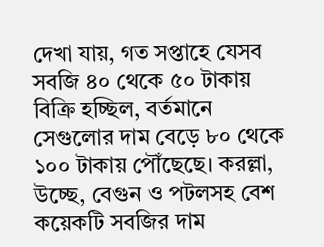দেখা যায়, গত সপ্তাহে যেসব সবজি ৪০ থেকে ৫০ টাকায় বিক্রি হচ্ছিল, বর্তমানে সেগুলোর দাম বেড়ে ৮০ থেকে ১০০ টাকায় পৌঁছেছে। করল্লা, উচ্ছে, বেগুন ও পটলসহ বেশ কয়েকটি সবজির দাম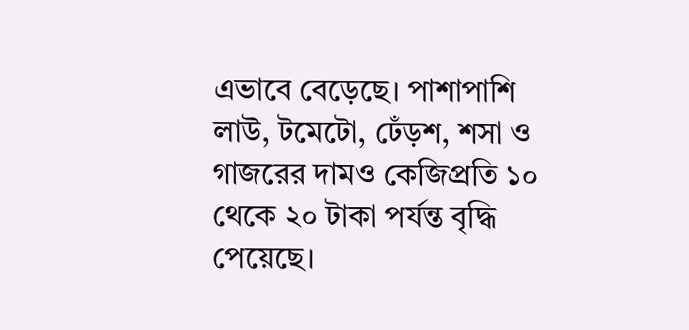এভাবে বেড়েছে। পাশাপাশি লাউ, টমেটো, ঢেঁড়শ, শসা ও গাজরের দামও কেজিপ্রতি ১০ থেকে ২০ টাকা পর্যন্ত বৃদ্ধি পেয়েছে।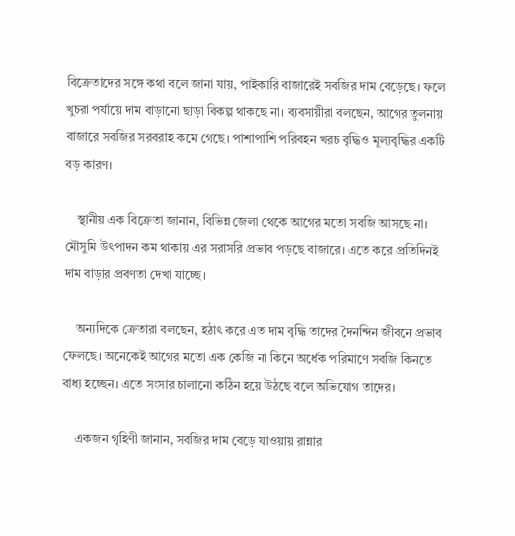বিক্রেতাদের সঙ্গে কথা বলে জানা যায়, পাইকারি বাজারেই সবজির দাম বেড়েছে। ফলে খুচরা পর্যায়ে দাম বাড়ানো ছাড়া বিকল্প থাকছে না। ব্যবসায়ীরা বলছেন, আগের তুলনায় বাজারে সবজির সরবরাহ কমে গেছে। পাশাপাশি পরিবহন খরচ বৃদ্ধিও মূল্যবৃদ্ধির একটি বড় কারণ।

    স্থানীয় এক বিক্রেতা জানান, বিভিন্ন জেলা থেকে আগের মতো সবজি আসছে না। মৌসুমি উৎপাদন কম থাকায় এর সরাসরি প্রভাব পড়ছে বাজারে। এতে করে প্রতিদিনই দাম বাড়ার প্রবণতা দেখা যাচ্ছে।

    অন্যদিকে ক্রেতারা বলছেন, হঠাৎ করে এত দাম বৃদ্ধি তাদের দৈনন্দিন জীবনে প্রভাব ফেলছে। অনেকেই আগের মতো এক কেজি না কিনে অর্ধেক পরিমাণে সবজি কিনতে বাধ্য হচ্ছেন। এতে সংসার চালানো কঠিন হয়ে উঠছে বলে অভিযোগ তাদের।

    একজন গৃহিণী জানান, সবজির দাম বেড়ে যাওয়ায় রান্নার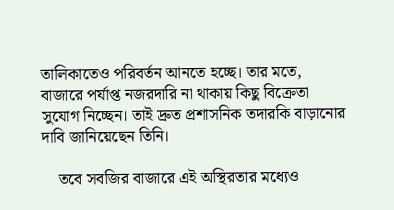তালিকাতেও পরিবর্তন আনতে হচ্ছে। তার মতে, বাজারে পর্যাপ্ত নজরদারি না থাকায় কিছু বিক্রেতা সুযোগ নিচ্ছেন। তাই দ্রুত প্রশাসনিক তদারকি বাড়ানোর দাবি জানিয়েছেন তিনি।

    তবে সবজির বাজারে এই অস্থিরতার মধ্যেও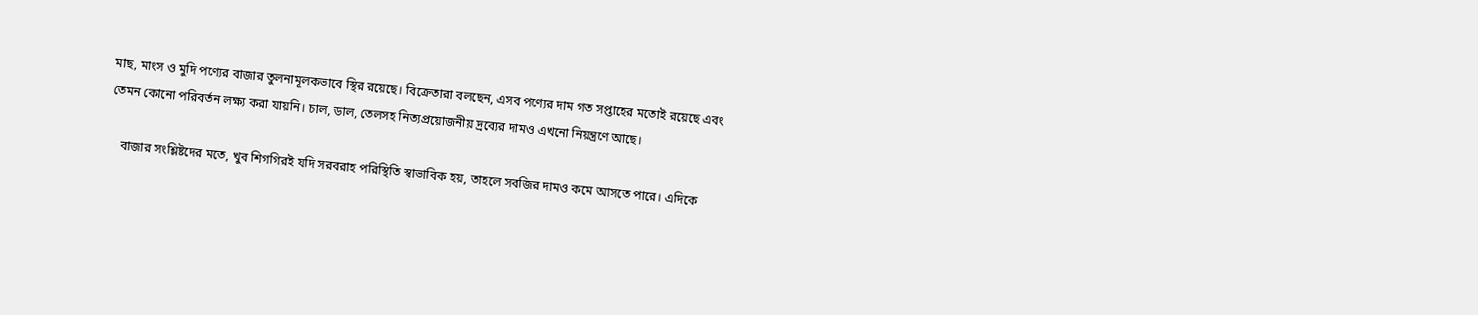মাছ, মাংস ও মুদি পণ্যের বাজার তুলনামূলকভাবে স্থির রয়েছে। বিক্রেতারা বলছেন, এসব পণ্যের দাম গত সপ্তাহের মতোই রয়েছে এবং তেমন কোনো পরিবর্তন লক্ষ্য করা যায়নি। চাল, ডাল, তেলসহ নিত্যপ্রয়োজনীয় দ্রব্যের দামও এখনো নিয়ন্ত্রণে আছে।

    বাজার সংশ্লিষ্টদের মতে, খুব শিগগিরই যদি সরবরাহ পরিস্থিতি স্বাভাবিক হয়, তাহলে সবজির দামও কমে আসতে পারে। এদিকে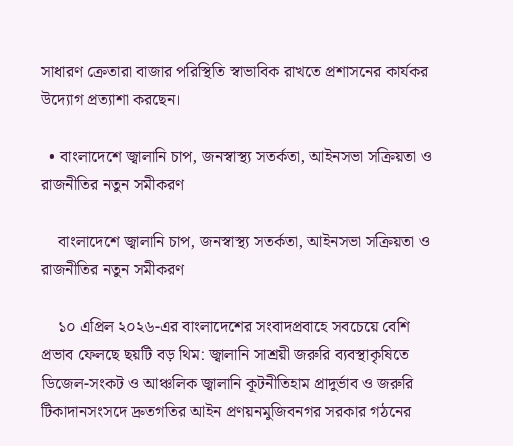সাধারণ ক্রেতারা বাজার পরিস্থিতি স্বাভাবিক রাখতে প্রশাসনের কার্যকর উদ্যোগ প্রত্যাশা করছেন।

  • বাংলাদেশে জ্বালানি চাপ, জনস্বাস্থ্য সতর্কতা, আইনসভা সক্রিয়তা ও রাজনীতির নতুন সমীকরণ

    বাংলাদেশে জ্বালানি চাপ, জনস্বাস্থ্য সতর্কতা, আইনসভা সক্রিয়তা ও রাজনীতির নতুন সমীকরণ

    ১০ এপ্রিল ২০২৬-এর বাংলাদেশের সংবাদপ্রবাহে সবচেয়ে বেশি প্রভাব ফেলছে ছয়টি বড় থিম: জ্বালানি সাশ্রয়ী জরুরি ব্যবস্থাকৃষিতে ডিজেল-সংকট ও আঞ্চলিক জ্বালানি কূটনীতিহাম প্রাদুর্ভাব ও জরুরি টিকাদানসংসদে দ্রুতগতির আইন প্রণয়নমুজিবনগর সরকার গঠনের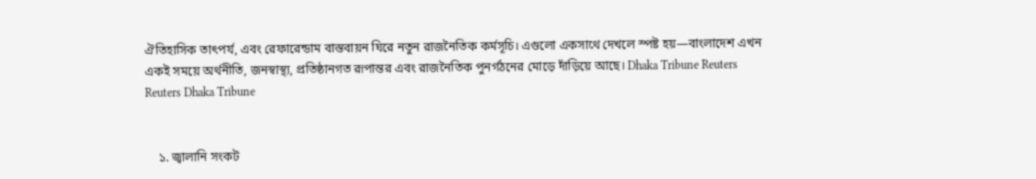ঐতিহাসিক তাৎপর্য, এবং রেফারেন্ডাম বাস্তবায়ন ঘিরে নতুন রাজনৈতিক কর্মসূচি। এগুলো একসাথে দেখলে স্পষ্ট হয়—বাংলাদেশ এখন একই সময়ে অর্থনীতি, জনস্বাস্থ্য, প্রতিষ্ঠানগত রূপান্তর এবং রাজনৈতিক পুনর্গঠনের মোড়ে দাঁড়িয়ে আছে। Dhaka Tribune Reuters Reuters Dhaka Tribune


    ১. জ্বালানি সংকট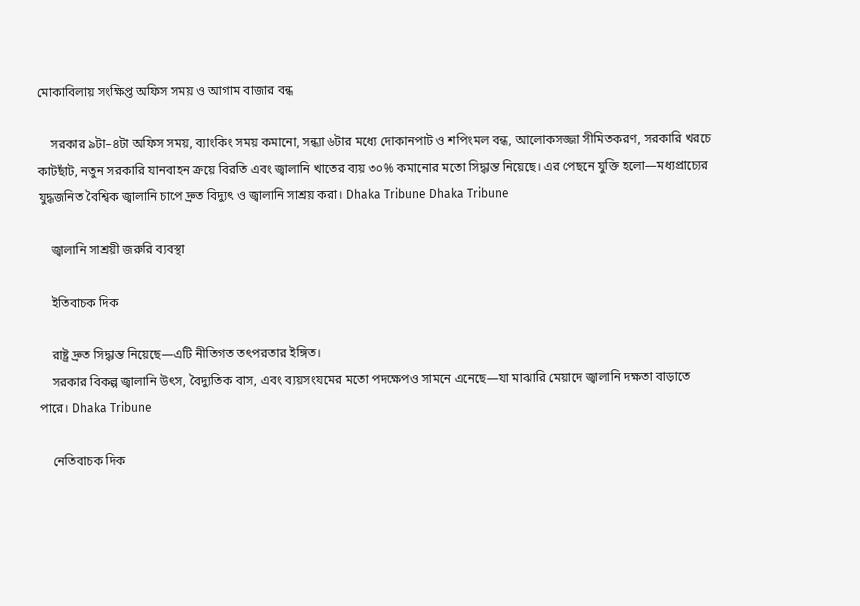মোকাবিলায় সংক্ষিপ্ত অফিস সময় ও আগাম বাজার বন্ধ

    সরকার ৯টা–৪টা অফিস সময়, ব্যাংকিং সময় কমানো, সন্ধ্যা ৬টার মধ্যে দোকানপাট ও শপিংমল বন্ধ, আলোকসজ্জা সীমিতকরণ, সরকারি খরচে কাটছাঁট, নতুন সরকারি যানবাহন ক্রয়ে বিরতি এবং জ্বালানি খাতের ব্যয় ৩০% কমানোর মতো সিদ্ধান্ত নিয়েছে। এর পেছনে যুক্তি হলো—মধ্যপ্রাচ্যের যুদ্ধজনিত বৈশ্বিক জ্বালানি চাপে দ্রুত বিদ্যুৎ ও জ্বালানি সাশ্রয় করা। Dhaka Tribune Dhaka Tribune

    জ্বালানি সাশ্রয়ী জরুরি ব্যবস্থা

    ইতিবাচক দিক

    রাষ্ট্র দ্রুত সিদ্ধান্ত নিয়েছে—এটি নীতিগত তৎপরতার ইঙ্গিত।
    সরকার বিকল্প জ্বালানি উৎস, বৈদ্যুতিক বাস, এবং ব্যয়সংযমের মতো পদক্ষেপও সামনে এনেছে—যা মাঝারি মেয়াদে জ্বালানি দক্ষতা বাড়াতে পারে। Dhaka Tribune

    নেতিবাচক দিক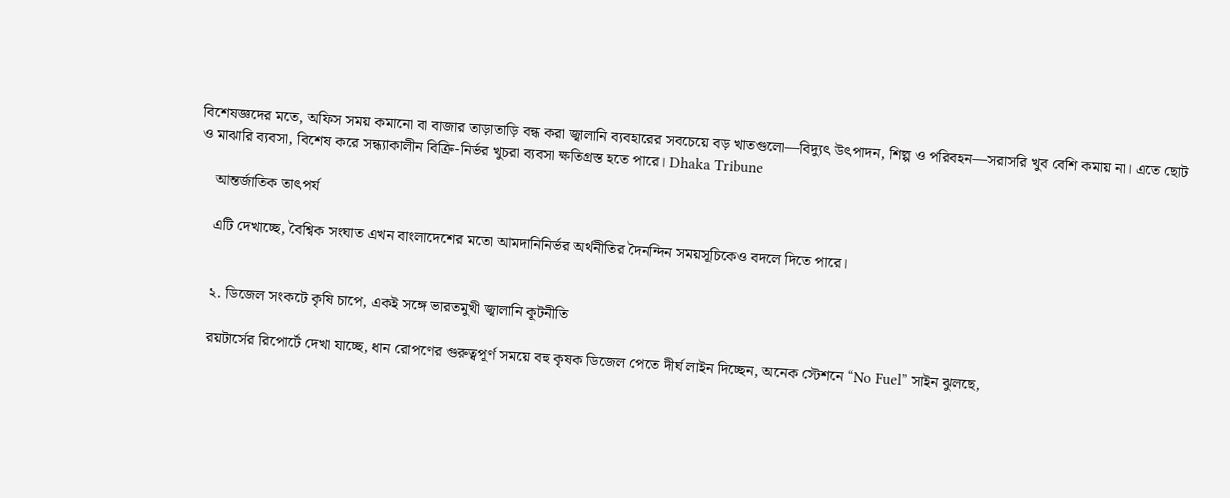বিশেষজ্ঞদের মতে, অফিস সময় কমানো বা বাজার তাড়াতাড়ি বন্ধ করা জ্বালানি ব্যবহারের সবচেয়ে বড় খাতগুলো—বিদ্যুৎ উৎপাদন, শিল্প ও পরিবহন—সরাসরি খুব বেশি কমায় না। এতে ছোট ও মাঝারি ব্যবসা, বিশেষ করে সন্ধ্যাকালীন বিক্রি-নির্ভর খুচরা ব্যবসা ক্ষতিগ্রস্ত হতে পারে। Dhaka Tribune

    আন্তর্জাতিক তাৎপর্য

    এটি দেখাচ্ছে, বৈশ্বিক সংঘাত এখন বাংলাদেশের মতো আমদানিনির্ভর অর্থনীতির দৈনন্দিন সময়সূচিকেও বদলে দিতে পারে।


    ২. ডিজেল সংকটে কৃষি চাপে, একই সঙ্গে ভারতমুখী জ্বালানি কূটনীতি

    রয়টার্সের রিপোর্টে দেখা যাচ্ছে, ধান রোপণের গুরুত্বপূর্ণ সময়ে বহু কৃষক ডিজেল পেতে দীর্ঘ লাইন দিচ্ছেন, অনেক স্টেশনে “No Fuel” সাইন ঝুলছে,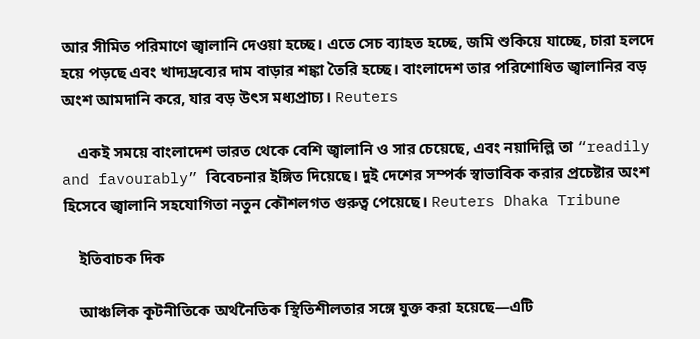আর সীমিত পরিমাণে জ্বালানি দেওয়া হচ্ছে। এতে সেচ ব্যাহত হচ্ছে, জমি শুকিয়ে যাচ্ছে, চারা হলদে হয়ে পড়ছে এবং খাদ্যদ্রব্যের দাম বাড়ার শঙ্কা তৈরি হচ্ছে। বাংলাদেশ তার পরিশোধিত জ্বালানির বড় অংশ আমদানি করে, যার বড় উৎস মধ্যপ্রাচ্য। Reuters

    একই সময়ে বাংলাদেশ ভারত থেকে বেশি জ্বালানি ও সার চেয়েছে, এবং নয়াদিল্লি তা “readily and favourably” বিবেচনার ইঙ্গিত দিয়েছে। দুই দেশের সম্পর্ক স্বাভাবিক করার প্রচেষ্টার অংশ হিসেবে জ্বালানি সহযোগিতা নতুন কৌশলগত গুরুত্ব পেয়েছে। Reuters Dhaka Tribune

    ইতিবাচক দিক

    আঞ্চলিক কূটনীতিকে অর্থনৈতিক স্থিতিশীলতার সঙ্গে যুক্ত করা হয়েছে—এটি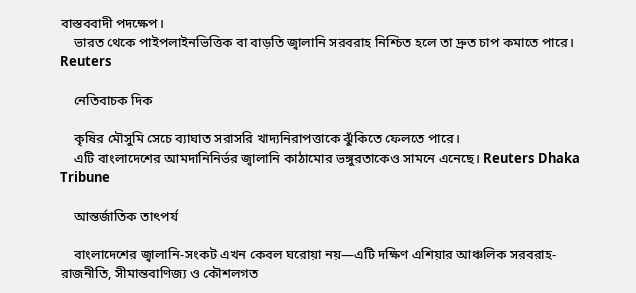বাস্তববাদী পদক্ষেপ।
    ভারত থেকে পাইপলাইনভিত্তিক বা বাড়তি জ্বালানি সরবরাহ নিশ্চিত হলে তা দ্রুত চাপ কমাতে পারে। Reuters

    নেতিবাচক দিক

    কৃষির মৌসুমি সেচে ব্যাঘাত সরাসরি খাদ্যনিরাপত্তাকে ঝুঁকিতে ফেলতে পারে।
    এটি বাংলাদেশের আমদানিনির্ভর জ্বালানি কাঠামোর ভঙ্গুরতাকেও সামনে এনেছে। Reuters Dhaka Tribune

    আন্তর্জাতিক তাৎপর্য

    বাংলাদেশের জ্বালানি-সংকট এখন কেবল ঘরোয়া নয়—এটি দক্ষিণ এশিয়ার আঞ্চলিক সরবরাহ-রাজনীতি, সীমান্তবাণিজ্য ও কৌশলগত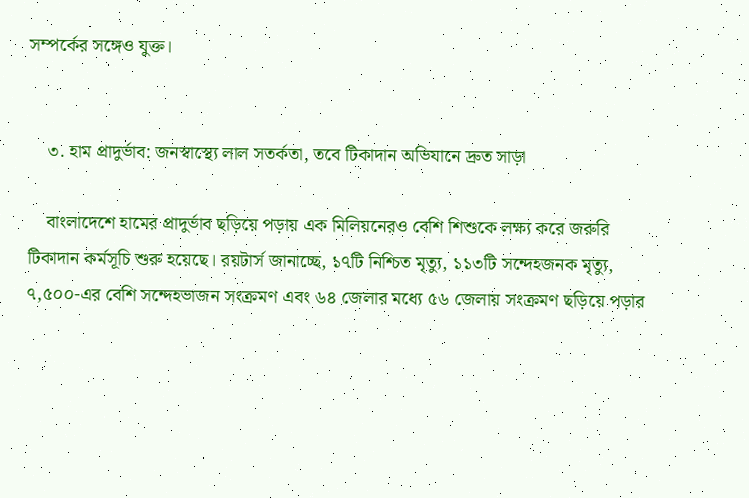সম্পর্কের সঙ্গেও যুক্ত।


    ৩. হাম প্রাদুর্ভাব: জনস্বাস্থ্যে লাল সতর্কতা, তবে টিকাদান অভিযানে দ্রুত সাড়া

    বাংলাদেশে হামের প্রাদুর্ভাব ছড়িয়ে পড়ায় এক মিলিয়নেরও বেশি শিশুকে লক্ষ্য করে জরুরি টিকাদান কর্মসূচি শুরু হয়েছে। রয়টার্স জানাচ্ছে, ১৭টি নিশ্চিত মৃত্যু, ১১৩টি সন্দেহজনক মৃত্যু, ৭,৫০০-এর বেশি সন্দেহভাজন সংক্রমণ এবং ৬৪ জেলার মধ্যে ৫৬ জেলায় সংক্রমণ ছড়িয়ে পড়ার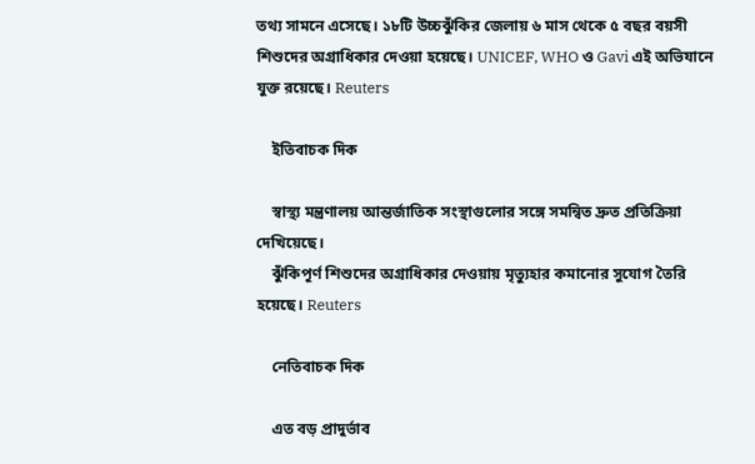তথ্য সামনে এসেছে। ১৮টি উচ্চঝুঁকির জেলায় ৬ মাস থেকে ৫ বছর বয়সী শিশুদের অগ্রাধিকার দেওয়া হয়েছে। UNICEF, WHO ও Gavi এই অভিযানে যুক্ত রয়েছে। Reuters

    ইতিবাচক দিক

    স্বাস্থ্য মন্ত্রণালয় আন্তর্জাতিক সংস্থাগুলোর সঙ্গে সমন্বিত দ্রুত প্রতিক্রিয়া দেখিয়েছে।
    ঝুঁকিপূর্ণ শিশুদের অগ্রাধিকার দেওয়ায় মৃত্যুহার কমানোর সুযোগ তৈরি হয়েছে। Reuters

    নেতিবাচক দিক

    এত বড় প্রাদুর্ভাব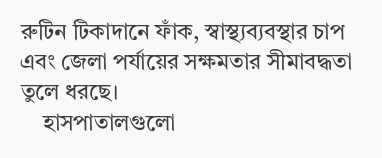রুটিন টিকাদানে ফাঁক, স্বাস্থ্যব্যবস্থার চাপ এবং জেলা পর্যায়ের সক্ষমতার সীমাবদ্ধতা তুলে ধরছে।
    হাসপাতালগুলো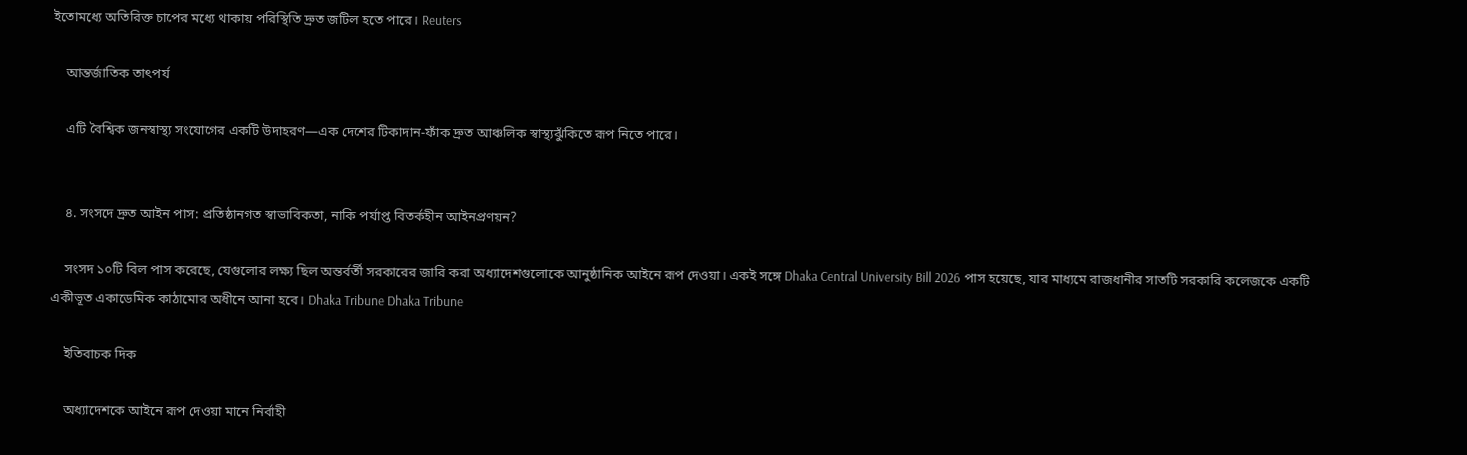ইতোমধ্যে অতিরিক্ত চাপের মধ্যে থাকায় পরিস্থিতি দ্রুত জটিল হতে পারে। Reuters

    আন্তর্জাতিক তাৎপর্য

    এটি বৈশ্বিক জনস্বাস্থ্য সংযোগের একটি উদাহরণ—এক দেশের টিকাদান-ফাঁক দ্রুত আঞ্চলিক স্বাস্থ্যঝুঁকিতে রূপ নিতে পারে।


    ৪. সংসদে দ্রুত আইন পাস: প্রতিষ্ঠানগত স্বাভাবিকতা, নাকি পর্যাপ্ত বিতর্কহীন আইনপ্রণয়ন?

    সংসদ ১০টি বিল পাস করেছে, যেগুলোর লক্ষ্য ছিল অন্তর্বর্তী সরকারের জারি করা অধ্যাদেশগুলোকে আনুষ্ঠানিক আইনে রূপ দেওয়া। একই সঙ্গে Dhaka Central University Bill 2026 পাস হয়েছে, যার মাধ্যমে রাজধানীর সাতটি সরকারি কলেজকে একটি একীভূত একাডেমিক কাঠামোর অধীনে আনা হবে। Dhaka Tribune Dhaka Tribune

    ইতিবাচক দিক

    অধ্যাদেশকে আইনে রূপ দেওয়া মানে নির্বাহী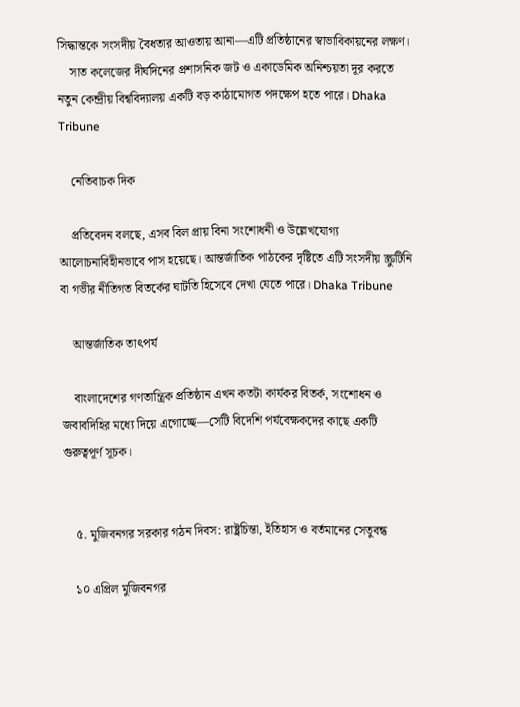সিদ্ধান্তকে সংসদীয় বৈধতার আওতায় আনা—এটি প্রতিষ্ঠানের স্বাভাবিকায়নের লক্ষণ।
    সাত কলেজের দীর্ঘদিনের প্রশাসনিক জট ও একাডেমিক অনিশ্চয়তা দূর করতে নতুন কেন্দ্রীয় বিশ্ববিদ্যালয় একটি বড় কাঠামোগত পদক্ষেপ হতে পারে। Dhaka Tribune

    নেতিবাচক দিক

    প্রতিবেদন বলছে, এসব বিল প্রায় বিনা সংশোধনী ও উল্লেখযোগ্য আলোচনাবিহীনভাবে পাস হয়েছে। আন্তর্জাতিক পাঠকের দৃষ্টিতে এটি সংসদীয় স্ক্রুটিনি বা গভীর নীতিগত বিতর্কের ঘাটতি হিসেবে দেখা যেতে পারে। Dhaka Tribune

    আন্তর্জাতিক তাৎপর্য

    বাংলাদেশের গণতান্ত্রিক প্রতিষ্ঠান এখন কতটা কার্যকর বিতর্ক, সংশোধন ও জবাবদিহির মধ্যে দিয়ে এগোচ্ছে—সেটি বিদেশি পর্যবেক্ষকদের কাছে একটি গুরুত্বপূর্ণ সূচক।


    ৫. মুজিবনগর সরকার গঠন দিবস: রাষ্ট্রচিন্তা, ইতিহাস ও বর্তমানের সেতুবন্ধ

    ১০ এপ্রিল মুজিবনগর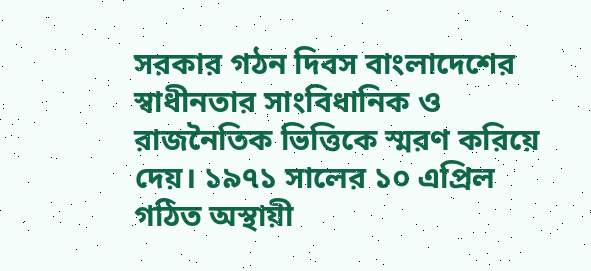সরকার গঠন দিবস বাংলাদেশের স্বাধীনতার সাংবিধানিক ও রাজনৈতিক ভিত্তিকে স্মরণ করিয়ে দেয়। ১৯৭১ সালের ১০ এপ্রিল গঠিত অস্থায়ী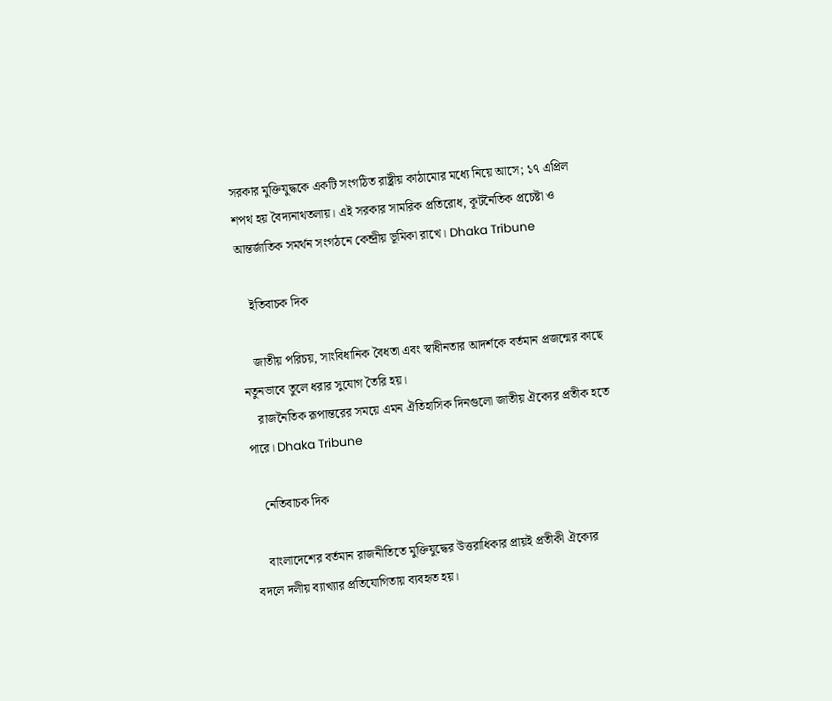সরকার মুক্তিযুদ্ধকে একটি সংগঠিত রাষ্ট্রীয় কাঠামোর মধ্যে নিয়ে আসে; ১৭ এপ্রিল শপথ হয় বৈদ্যনাথতলায়। এই সরকার সামরিক প্রতিরোধ, কূটনৈতিক প্রচেষ্টা ও আন্তর্জাতিক সমর্থন সংগঠনে কেন্দ্রীয় ভূমিকা রাখে। Dhaka Tribune

    ইতিবাচক দিক

    জাতীয় পরিচয়, সাংবিধানিক বৈধতা এবং স্বাধীনতার আদর্শকে বর্তমান প্রজন্মের কাছে নতুনভাবে তুলে ধরার সুযোগ তৈরি হয়।
    রাজনৈতিক রূপান্তরের সময়ে এমন ঐতিহাসিক দিনগুলো জাতীয় ঐক্যের প্রতীক হতে পারে। Dhaka Tribune

    নেতিবাচক দিক

    বাংলাদেশের বর্তমান রাজনীতিতে মুক্তিযুদ্ধের উত্তরাধিকার প্রায়ই প্রতীকী ঐক্যের বদলে দলীয় ব্যাখ্যার প্রতিযোগিতায় ব্যবহৃত হয়।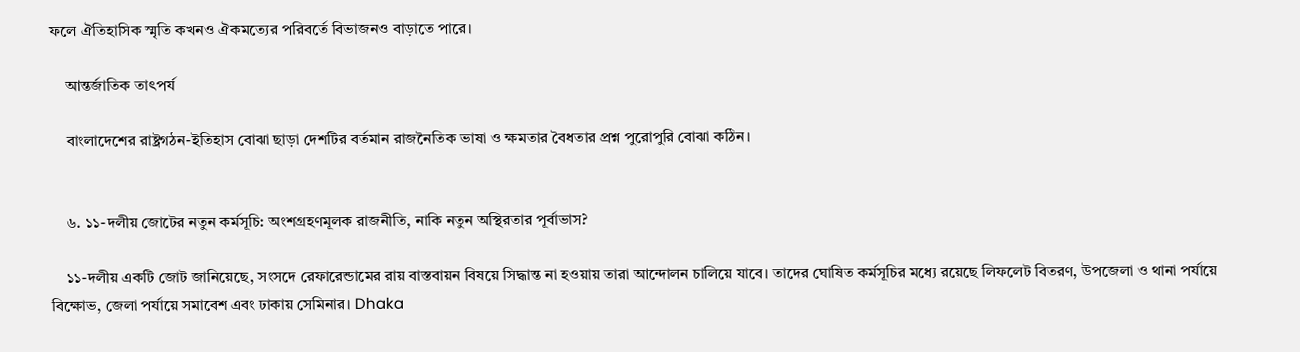ফলে ঐতিহাসিক স্মৃতি কখনও ঐকমত্যের পরিবর্তে বিভাজনও বাড়াতে পারে।

    আন্তর্জাতিক তাৎপর্য

    বাংলাদেশের রাষ্ট্রগঠন-ইতিহাস বোঝা ছাড়া দেশটির বর্তমান রাজনৈতিক ভাষা ও ক্ষমতার বৈধতার প্রশ্ন পুরোপুরি বোঝা কঠিন।


    ৬. ১১-দলীয় জোটের নতুন কর্মসূচি: অংশগ্রহণমূলক রাজনীতি, নাকি নতুন অস্থিরতার পূর্বাভাস?

    ১১-দলীয় একটি জোট জানিয়েছে, সংসদে রেফারেন্ডামের রায় বাস্তবায়ন বিষয়ে সিদ্ধান্ত না হওয়ায় তারা আন্দোলন চালিয়ে যাবে। তাদের ঘোষিত কর্মসূচির মধ্যে রয়েছে লিফলেট বিতরণ, উপজেলা ও থানা পর্যায়ে বিক্ষোভ, জেলা পর্যায়ে সমাবেশ এবং ঢাকায় সেমিনার। Dhaka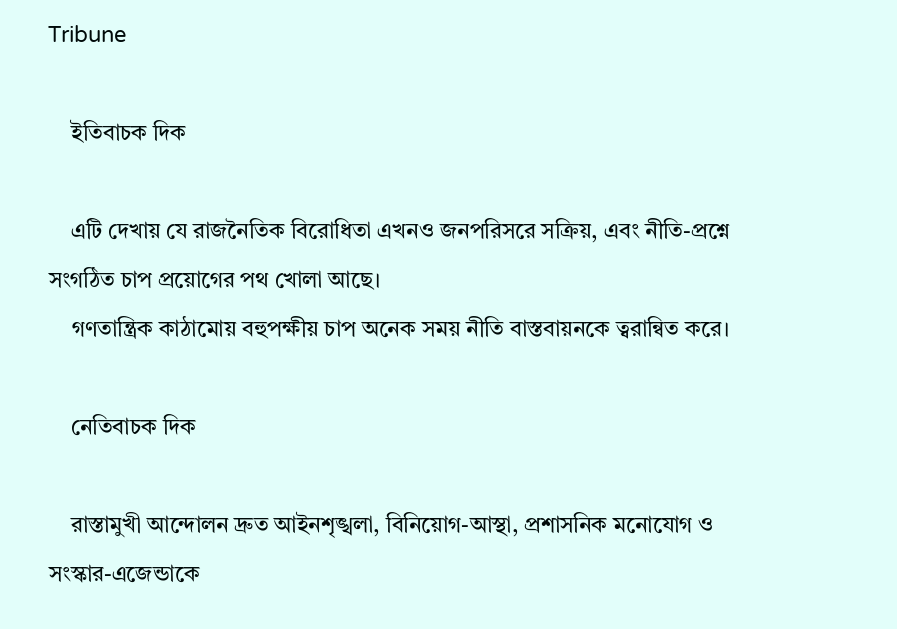Tribune

    ইতিবাচক দিক

    এটি দেখায় যে রাজনৈতিক বিরোধিতা এখনও জনপরিসরে সক্রিয়, এবং নীতি-প্রশ্নে সংগঠিত চাপ প্রয়োগের পথ খোলা আছে।
    গণতান্ত্রিক কাঠামোয় বহুপক্ষীয় চাপ অনেক সময় নীতি বাস্তবায়নকে ত্বরান্বিত করে।

    নেতিবাচক দিক

    রাস্তামুখী আন্দোলন দ্রুত আইনশৃঙ্খলা, বিনিয়োগ-আস্থা, প্রশাসনিক মনোযোগ ও সংস্কার-এজেন্ডাকে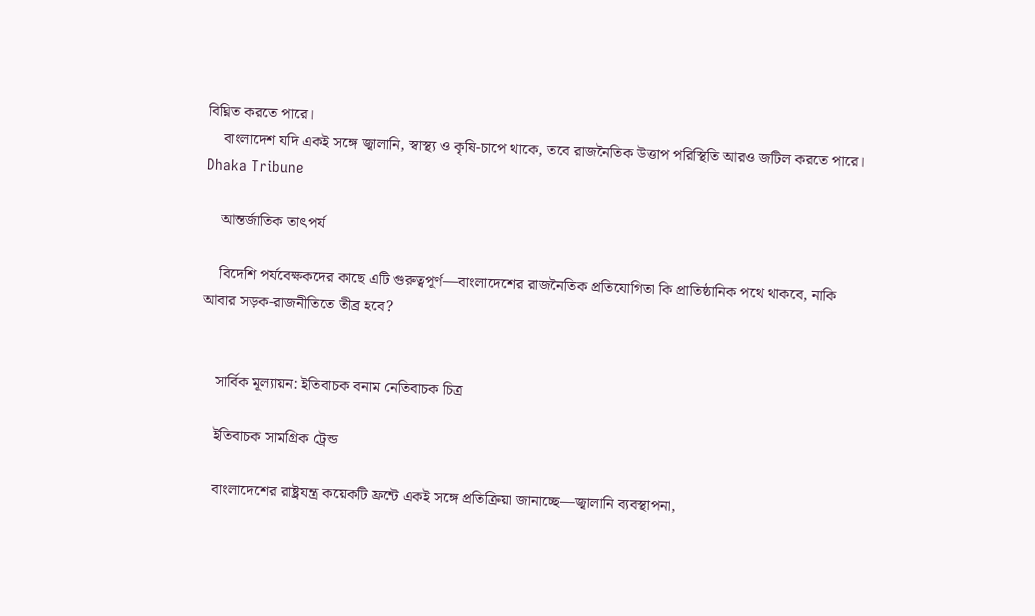বিঘ্নিত করতে পারে।
    বাংলাদেশ যদি একই সঙ্গে জ্বালানি, স্বাস্থ্য ও কৃষি-চাপে থাকে, তবে রাজনৈতিক উত্তাপ পরিস্থিতি আরও জটিল করতে পারে। Dhaka Tribune

    আন্তর্জাতিক তাৎপর্য

    বিদেশি পর্যবেক্ষকদের কাছে এটি গুরুত্বপূর্ণ—বাংলাদেশের রাজনৈতিক প্রতিযোগিতা কি প্রাতিষ্ঠানিক পথে থাকবে, নাকি আবার সড়ক-রাজনীতিতে তীব্র হবে?


    সার্বিক মূল্যায়ন: ইতিবাচক বনাম নেতিবাচক চিত্র

    ইতিবাচক সামগ্রিক ট্রেন্ড

    বাংলাদেশের রাষ্ট্রযন্ত্র কয়েকটি ফ্রন্টে একই সঙ্গে প্রতিক্রিয়া জানাচ্ছে—জ্বালানি ব্যবস্থাপনা,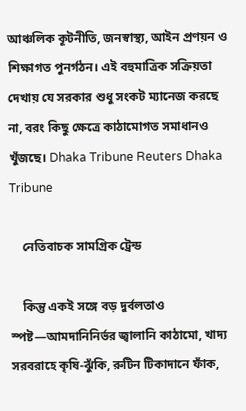আঞ্চলিক কূটনীতি, জনস্বাস্থ্য, আইন প্রণয়ন ও শিক্ষাগত পুনর্গঠন। এই বহুমাত্রিক সক্রিয়তা দেখায় যে সরকার শুধু সংকট ম্যানেজ করছে না, বরং কিছু ক্ষেত্রে কাঠামোগত সমাধানও খুঁজছে। Dhaka Tribune Reuters Dhaka Tribune

    নেতিবাচক সামগ্রিক ট্রেন্ড

    কিন্তু একই সঙ্গে বড় দুর্বলতাও স্পষ্ট—আমদানিনির্ভর জ্বালানি কাঠামো, খাদ্য সরবরাহে কৃষি-ঝুঁকি, রুটিন টিকাদানে ফাঁক,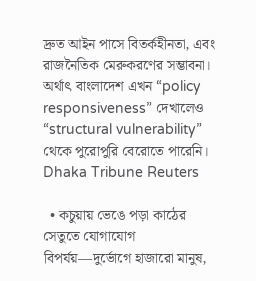দ্রুত আইন পাসে বিতর্কহীনতা, এবং রাজনৈতিক মেরুকরণের সম্ভাবনা। অর্থাৎ বাংলাদেশ এখন “policy responsiveness” দেখালেও “structural vulnerability” থেকে পুরোপুরি বেরোতে পারেনি। Dhaka Tribune Reuters

  • কচুয়ায় ভেঙে পড়া কাঠের সেতুতে যোগাযোগ বিপর্যয়—দুর্ভোগে হাজারো মানুষ,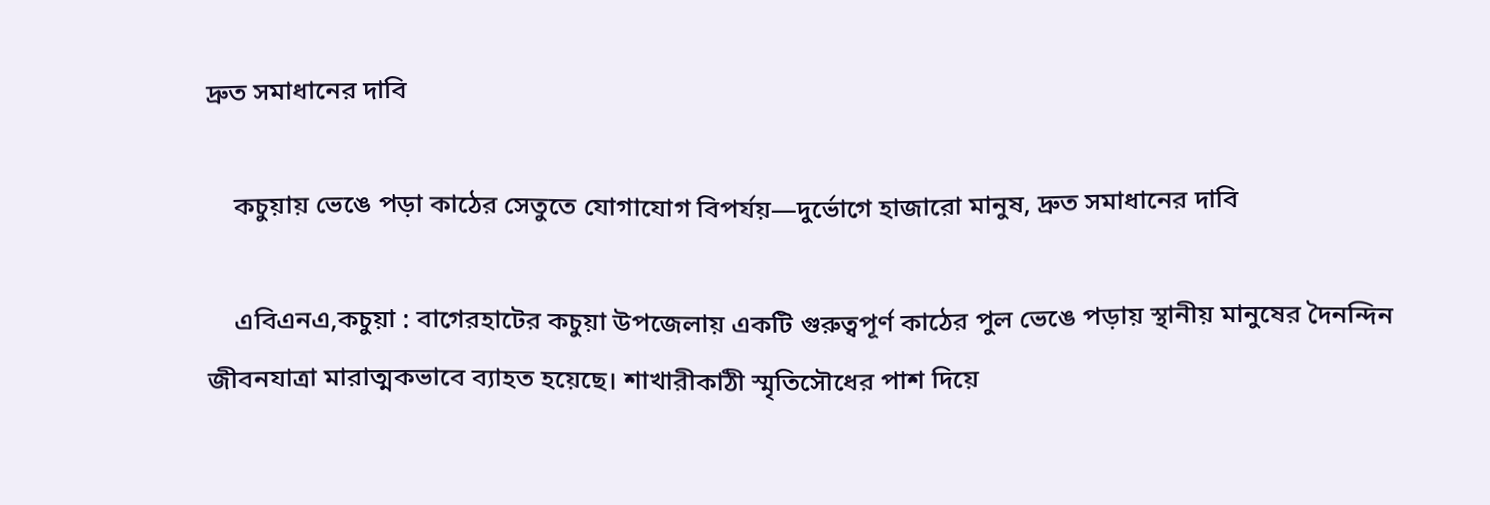দ্রুত সমাধানের দাবি

    কচুয়ায় ভেঙে পড়া কাঠের সেতুতে যোগাযোগ বিপর্যয়—দুর্ভোগে হাজারো মানুষ, দ্রুত সমাধানের দাবি

    এবিএনএ,কচুয়া : বাগেরহাটের কচুয়া উপজেলায় একটি গুরুত্বপূর্ণ কাঠের পুল ভেঙে পড়ায় স্থানীয় মানুষের দৈনন্দিন জীবনযাত্রা মারাত্মকভাবে ব্যাহত হয়েছে। শাখারীকাঠী স্মৃতিসৌধের পাশ দিয়ে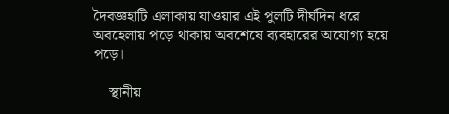দৈবজ্ঞহাটি এলাকায় যাওয়ার এই পুলটি দীর্ঘদিন ধরে অবহেলায় পড়ে থাকায় অবশেষে ব্যবহারের অযোগ্য হয়ে পড়ে।

    স্থানীয়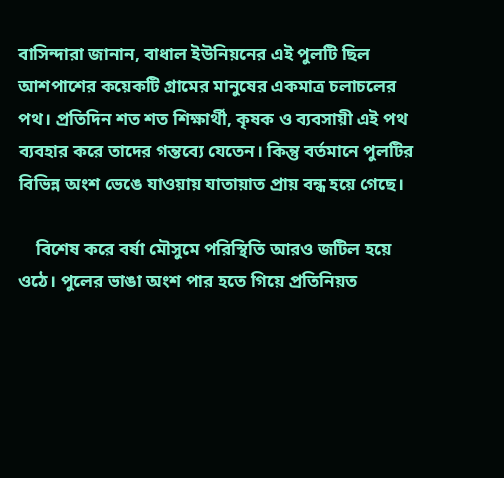বাসিন্দারা জানান, বাধাল ইউনিয়নের এই পুলটি ছিল আশপাশের কয়েকটি গ্রামের মানুষের একমাত্র চলাচলের পথ। প্রতিদিন শত শত শিক্ষার্থী, কৃষক ও ব্যবসায়ী এই পথ ব্যবহার করে তাদের গন্তব্যে যেতেন। কিন্তু বর্তমানে পুলটির বিভিন্ন অংশ ভেঙে যাওয়ায় যাতায়াত প্রায় বন্ধ হয়ে গেছে।

    বিশেষ করে বর্ষা মৌসুমে পরিস্থিতি আরও জটিল হয়ে ওঠে। পুলের ভাঙা অংশ পার হতে গিয়ে প্রতিনিয়ত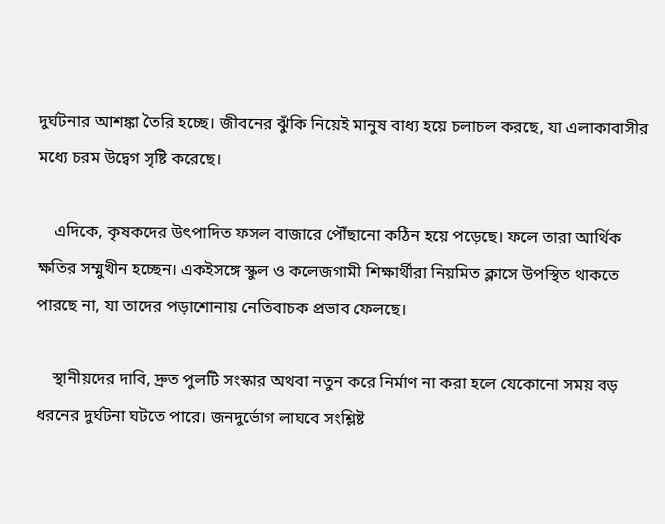দুর্ঘটনার আশঙ্কা তৈরি হচ্ছে। জীবনের ঝুঁকি নিয়েই মানুষ বাধ্য হয়ে চলাচল করছে, যা এলাকাবাসীর মধ্যে চরম উদ্বেগ সৃষ্টি করেছে।

    এদিকে, কৃষকদের উৎপাদিত ফসল বাজারে পৌঁছানো কঠিন হয়ে পড়েছে। ফলে তারা আর্থিক ক্ষতির সম্মুখীন হচ্ছেন। একইসঙ্গে স্কুল ও কলেজগামী শিক্ষার্থীরা নিয়মিত ক্লাসে উপস্থিত থাকতে পারছে না, যা তাদের পড়াশোনায় নেতিবাচক প্রভাব ফেলছে।

    স্থানীয়দের দাবি, দ্রুত পুলটি সংস্কার অথবা নতুন করে নির্মাণ না করা হলে যেকোনো সময় বড় ধরনের দুর্ঘটনা ঘটতে পারে। জনদুর্ভোগ লাঘবে সংশ্লিষ্ট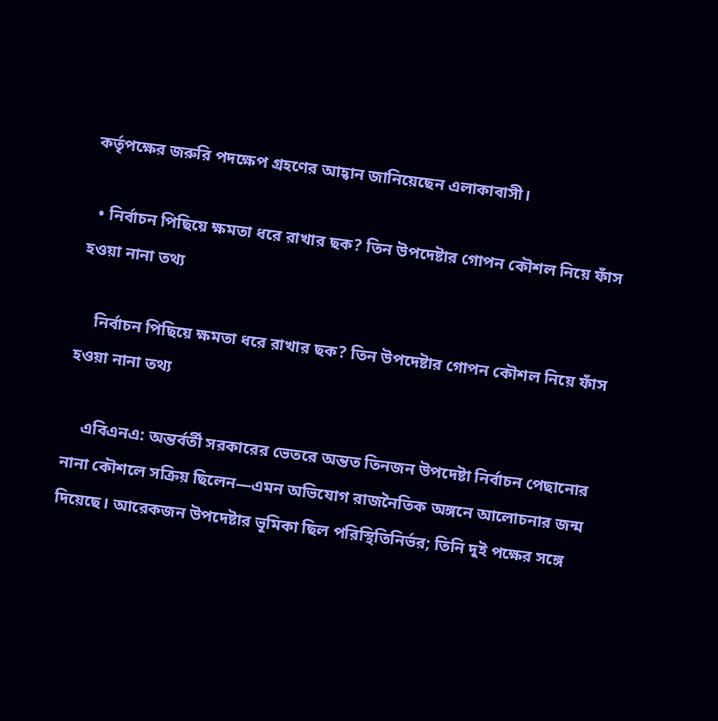কর্তৃপক্ষের জরুরি পদক্ষেপ গ্রহণের আহ্বান জানিয়েছেন এলাকাবাসী।

  • নির্বাচন পিছিয়ে ক্ষমতা ধরে রাখার ছক? তিন উপদেষ্টার গোপন কৌশল নিয়ে ফাঁস হওয়া নানা তথ্য

    নির্বাচন পিছিয়ে ক্ষমতা ধরে রাখার ছক? তিন উপদেষ্টার গোপন কৌশল নিয়ে ফাঁস হওয়া নানা তথ্য

    এবিএনএ: অন্তর্বর্তী সরকারের ভেতরে অন্তত তিনজন উপদেষ্টা নির্বাচন পেছানোর নানা কৌশলে সক্রিয় ছিলেন—এমন অভিযোগ রাজনৈতিক অঙ্গনে আলোচনার জন্ম দিয়েছে। আরেকজন উপদেষ্টার ভূমিকা ছিল পরিস্থিতিনির্ভর; তিনি দুই পক্ষের সঙ্গে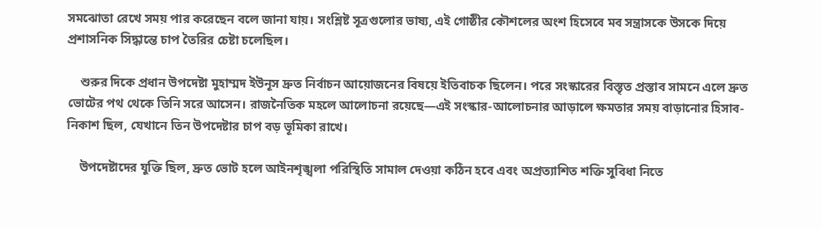সমঝোতা রেখে সময় পার করেছেন বলে জানা যায়। সংশ্লিষ্ট সূত্রগুলোর ভাষ্য, এই গোষ্ঠীর কৌশলের অংশ হিসেবে মব সন্ত্রাসকে উসকে দিয়ে প্রশাসনিক সিদ্ধান্তে চাপ তৈরির চেষ্টা চলেছিল।

    শুরুর দিকে প্রধান উপদেষ্টা মুহাম্মদ ইউনূস দ্রুত নির্বাচন আয়োজনের বিষয়ে ইতিবাচক ছিলেন। পরে সংস্কারের বিস্তৃত প্রস্তাব সামনে এলে দ্রুত ভোটের পথ থেকে তিনি সরে আসেন। রাজনৈতিক মহলে আলোচনা রয়েছে—এই সংস্কার-আলোচনার আড়ালে ক্ষমতার সময় বাড়ানোর হিসাব-নিকাশ ছিল, যেখানে তিন উপদেষ্টার চাপ বড় ভূমিকা রাখে।

    উপদেষ্টাদের যুক্তি ছিল, দ্রুত ভোট হলে আইনশৃঙ্খলা পরিস্থিতি সামাল দেওয়া কঠিন হবে এবং অপ্রত্যাশিত শক্তি সুবিধা নিতে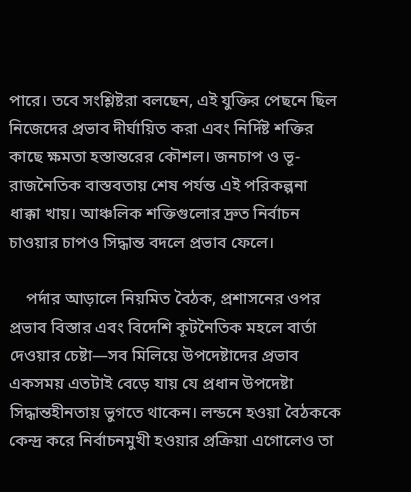পারে। তবে সংশ্লিষ্টরা বলছেন, এই যুক্তির পেছনে ছিল নিজেদের প্রভাব দীর্ঘায়িত করা এবং নির্দিষ্ট শক্তির কাছে ক্ষমতা হস্তান্তরের কৌশল। জনচাপ ও ভূ-রাজনৈতিক বাস্তবতায় শেষ পর্যন্ত এই পরিকল্পনা ধাক্কা খায়। আঞ্চলিক শক্তিগুলোর দ্রুত নির্বাচন চাওয়ার চাপও সিদ্ধান্ত বদলে প্রভাব ফেলে।

    পর্দার আড়ালে নিয়মিত বৈঠক, প্রশাসনের ওপর প্রভাব বিস্তার এবং বিদেশি কূটনৈতিক মহলে বার্তা দেওয়ার চেষ্টা—সব মিলিয়ে উপদেষ্টাদের প্রভাব একসময় এতটাই বেড়ে যায় যে প্রধান উপদেষ্টা সিদ্ধান্তহীনতায় ভুগতে থাকেন। লন্ডনে হওয়া বৈঠককে কেন্দ্র করে নির্বাচনমুখী হওয়ার প্রক্রিয়া এগোলেও তা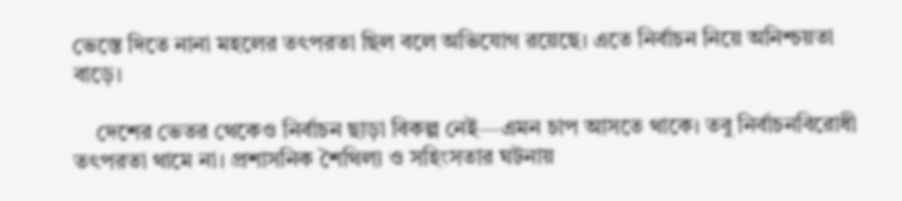ভেস্তে দিতে নানা মহলের তৎপরতা ছিল বলে অভিযোগ রয়েছে। এতে নির্বাচন নিয়ে অনিশ্চয়তা বাড়ে।

    দেশের ভেতর থেকেও নির্বাচন ছাড়া বিকল্প নেই—এমন চাপ আসতে থাকে। তবু নির্বাচনবিরোধী তৎপরতা থামে না। প্রশাসনিক শৈথিল্য ও সহিংসতার ঘটনায়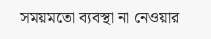সময়মতো ব্যবস্থা না নেওয়ার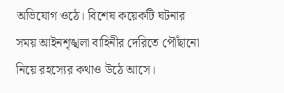অভিযোগ ওঠে। বিশেষ কয়েকটি ঘটনার সময় আইনশৃঙ্খলা বাহিনীর দেরিতে পৌঁছানো নিয়ে রহস্যের কথাও উঠে আসে।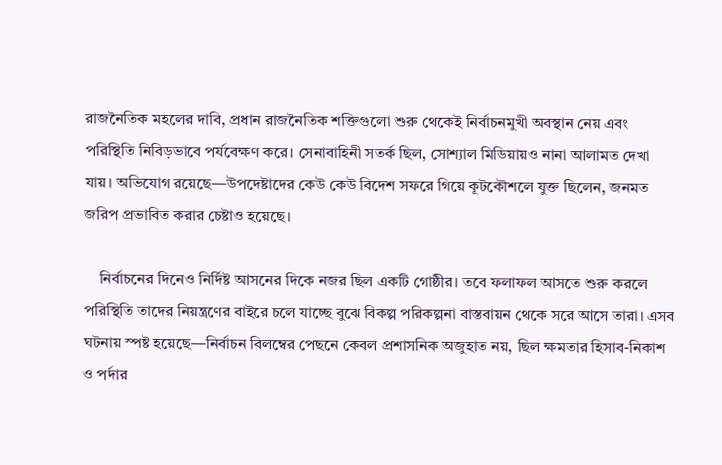রাজনৈতিক মহলের দাবি, প্রধান রাজনৈতিক শক্তিগুলো শুরু থেকেই নির্বাচনমুখী অবস্থান নেয় এবং পরিস্থিতি নিবিড়ভাবে পর্যবেক্ষণ করে। সেনাবাহিনী সতর্ক ছিল, সোশ্যাল মিডিয়ায়ও নানা আলামত দেখা যায়। অভিযোগ রয়েছে—উপদেষ্টাদের কেউ কেউ বিদেশ সফরে গিয়ে কূটকৌশলে যুক্ত ছিলেন, জনমত জরিপ প্রভাবিত করার চেষ্টাও হয়েছে।

    নির্বাচনের দিনেও নির্দিষ্ট আসনের দিকে নজর ছিল একটি গোষ্ঠীর। তবে ফলাফল আসতে শুরু করলে পরিস্থিতি তাদের নিয়ন্ত্রণের বাইরে চলে যাচ্ছে বুঝে বিকল্প পরিকল্পনা বাস্তবায়ন থেকে সরে আসে তারা। এসব ঘটনায় স্পষ্ট হয়েছে—নির্বাচন বিলম্বের পেছনে কেবল প্রশাসনিক অজুহাত নয়, ছিল ক্ষমতার হিসাব-নিকাশ ও পর্দার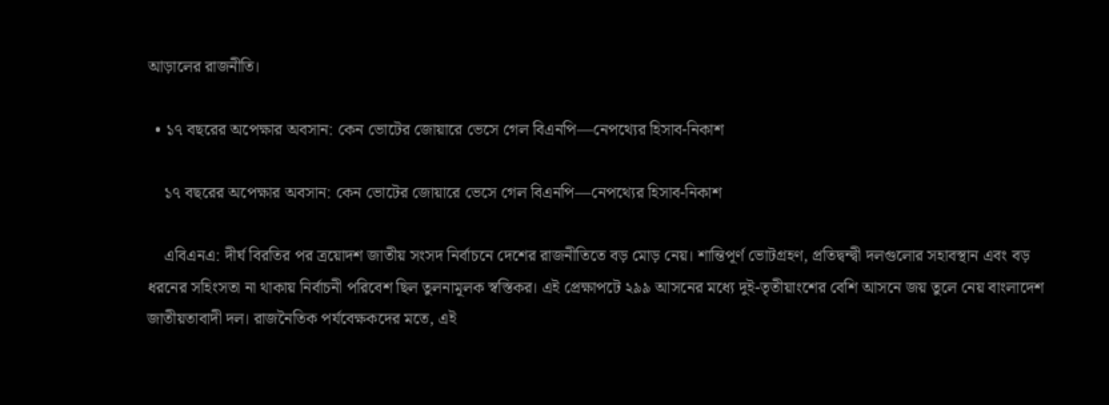আড়ালের রাজনীতি।

  • ১৭ বছরের অপেক্ষার অবসান: কেন ভোটের জোয়ারে ভেসে গেল বিএনপি—নেপথ্যের হিসাব-নিকাশ

    ১৭ বছরের অপেক্ষার অবসান: কেন ভোটের জোয়ারে ভেসে গেল বিএনপি—নেপথ্যের হিসাব-নিকাশ

    এবিএনএ: দীর্ঘ বিরতির পর ত্রয়োদশ জাতীয় সংসদ নির্বাচনে দেশের রাজনীতিতে বড় মোড় নেয়। শান্তিপূর্ণ ভোটগ্রহণ, প্রতিদ্বন্দ্বী দলগুলোর সহাবস্থান এবং বড় ধরনের সহিংসতা না থাকায় নির্বাচনী পরিবেশ ছিল তুলনামূলক স্বস্তিকর। এই প্রেক্ষাপটে ২৯৯ আসনের মধ্যে দুই-তৃতীয়াংশের বেশি আসনে জয় তুলে নেয় বাংলাদেশ জাতীয়তাবাদী দল। রাজনৈতিক পর্যবেক্ষকদের মতে, এই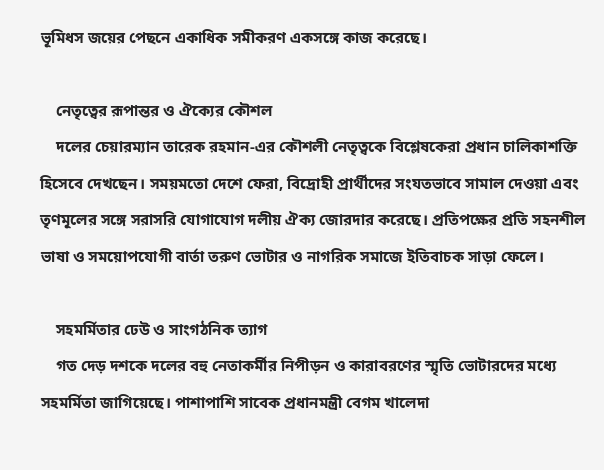ভূমিধস জয়ের পেছনে একাধিক সমীকরণ একসঙ্গে কাজ করেছে।

    নেতৃত্বের রূপান্তর ও ঐক্যের কৌশল
    দলের চেয়ারম্যান তারেক রহমান-এর কৌশলী নেতৃত্বকে বিশ্লেষকেরা প্রধান চালিকাশক্তি হিসেবে দেখছেন। সময়মতো দেশে ফেরা, বিদ্রোহী প্রার্থীদের সংযতভাবে সামাল দেওয়া এবং তৃণমূলের সঙ্গে সরাসরি যোগাযোগ দলীয় ঐক্য জোরদার করেছে। প্রতিপক্ষের প্রতি সহনশীল ভাষা ও সময়োপযোগী বার্তা তরুণ ভোটার ও নাগরিক সমাজে ইতিবাচক সাড়া ফেলে।

    সহমর্মিতার ঢেউ ও সাংগঠনিক ত্যাগ
    গত দেড় দশকে দলের বহু নেতাকর্মীর নিপীড়ন ও কারাবরণের স্মৃতি ভোটারদের মধ্যে সহমর্মিতা জাগিয়েছে। পাশাপাশি সাবেক প্রধানমন্ত্রী বেগম খালেদা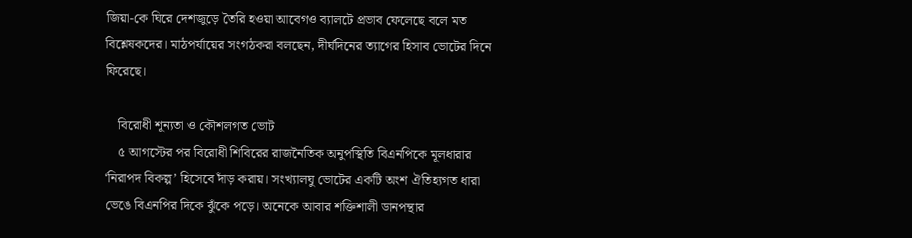জিয়া-কে ঘিরে দেশজুড়ে তৈরি হওয়া আবেগও ব্যালটে প্রভাব ফেলেছে বলে মত বিশ্লেষকদের। মাঠপর্যায়ের সংগঠকরা বলছেন, দীর্ঘদিনের ত্যাগের হিসাব ভোটের দিনে ফিরেছে।

    বিরোধী শূন্যতা ও কৌশলগত ভোট
    ৫ আগস্টের পর বিরোধী শিবিরের রাজনৈতিক অনুপস্থিতি বিএনপিকে মূলধারার ‘নিরাপদ বিকল্প’ হিসেবে দাঁড় করায়। সংখ্যালঘু ভোটের একটি অংশ ঐতিহ্যগত ধারা ভেঙে বিএনপির দিকে ঝুঁকে পড়ে। অনেকে আবার শক্তিশালী ডানপন্থার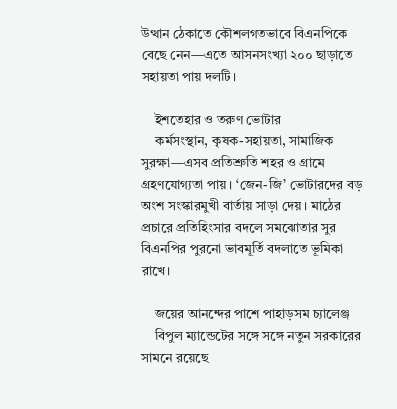উত্থান ঠেকাতে কৌশলগতভাবে বিএনপিকে বেছে নেন—এতে আসনসংখ্যা ২০০ ছাড়াতে সহায়তা পায় দলটি।

    ইশতেহার ও তরুণ ভোটার
    কর্মসংস্থান, কৃষক-সহায়তা, সামাজিক সুরক্ষা—এসব প্রতিশ্রুতি শহর ও গ্রামে গ্রহণযোগ্যতা পায়। ‘জেন-জি’ ভোটারদের বড় অংশ সংস্কারমুখী বার্তায় সাড়া দেয়। মাঠের প্রচারে প্রতিহিংসার বদলে সমঝোতার সুর বিএনপির পুরনো ভাবমূর্তি বদলাতে ভূমিকা রাখে।

    জয়ের আনন্দের পাশে পাহাড়সম চ্যালেঞ্জ
    বিপুল ম্যান্ডেটের সঙ্গে সঙ্গে নতুন সরকারের সামনে রয়েছে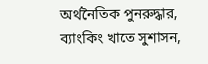অর্থনৈতিক পুনরুদ্ধার, ব্যাংকিং খাতে সুশাসন,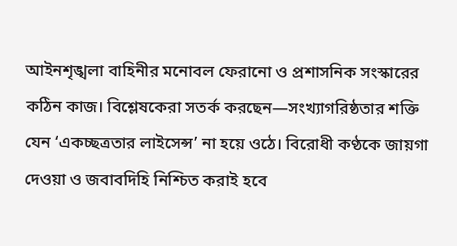আইনশৃঙ্খলা বাহিনীর মনোবল ফেরানো ও প্রশাসনিক সংস্কারের কঠিন কাজ। বিশ্লেষকেরা সতর্ক করছেন—সংখ্যাগরিষ্ঠতার শক্তি যেন ‘একচ্ছত্রতার লাইসেন্স’ না হয়ে ওঠে। বিরোধী কণ্ঠকে জায়গা দেওয়া ও জবাবদিহি নিশ্চিত করাই হবে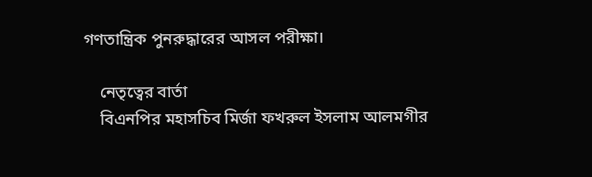গণতান্ত্রিক পুনরুদ্ধারের আসল পরীক্ষা।

    নেতৃত্বের বার্তা
    বিএনপির মহাসচিব মির্জা ফখরুল ইসলাম আলমগীর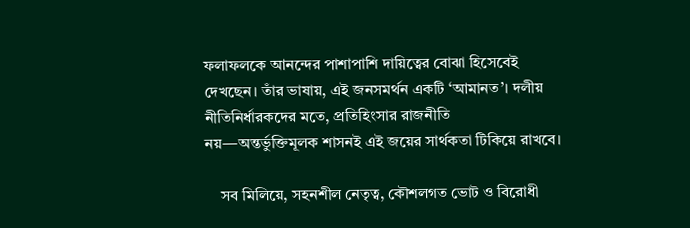ফলাফলকে আনন্দের পাশাপাশি দায়িত্বের বোঝা হিসেবেই দেখছেন। তাঁর ভাষায়, এই জনসমর্থন একটি ‘আমানত’। দলীয় নীতিনির্ধারকদের মতে, প্রতিহিংসার রাজনীতি নয়—অন্তর্ভুক্তিমূলক শাসনই এই জয়ের সার্থকতা টিকিয়ে রাখবে।

    সব মিলিয়ে, সহনশীল নেতৃত্ব, কৌশলগত ভোট ও বিরোধী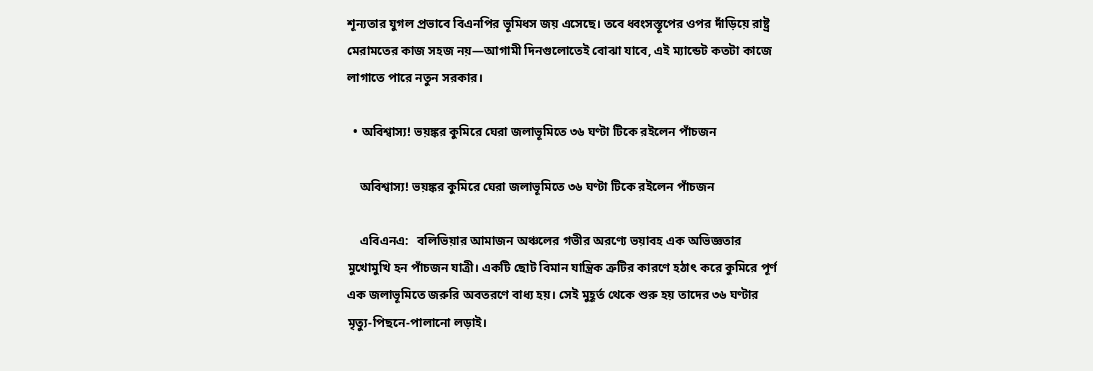শূন্যতার যুগল প্রভাবে বিএনপির ভূমিধস জয় এসেছে। তবে ধ্বংসস্তূপের ওপর দাঁড়িয়ে রাষ্ট্র মেরামতের কাজ সহজ নয়—আগামী দিনগুলোতেই বোঝা যাবে, এই ম্যান্ডেট কতটা কাজে লাগাতে পারে নতুন সরকার।

  • অবিশ্বাস্য! ভয়ঙ্কর কুমিরে ঘেরা জলাভূমিতে ৩৬ ঘণ্টা টিকে রইলেন পাঁচজন

    অবিশ্বাস্য! ভয়ঙ্কর কুমিরে ঘেরা জলাভূমিতে ৩৬ ঘণ্টা টিকে রইলেন পাঁচজন

    এবিএনএ:   বলিভিয়ার আমাজন অঞ্চলের গভীর অরণ্যে ভয়াবহ এক অভিজ্ঞতার মুখোমুখি হন পাঁচজন যাত্রী। একটি ছোট বিমান যান্ত্রিক ত্রুটির কারণে হঠাৎ করে কুমিরে পূর্ণ এক জলাভূমিতে জরুরি অবতরণে বাধ্য হয়। সেই মুহূর্ত থেকে শুরু হয় তাদের ৩৬ ঘণ্টার মৃত্যু-পিছনে-পালানো লড়াই।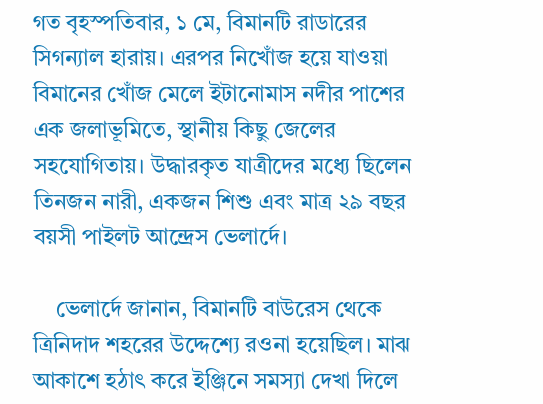গত বৃহস্পতিবার, ১ মে, বিমানটি রাডারের সিগন্যাল হারায়। এরপর নিখোঁজ হয়ে যাওয়া বিমানের খোঁজ মেলে ইটানোমাস নদীর পাশের এক জলাভূমিতে, স্থানীয় কিছু জেলের সহযোগিতায়। উদ্ধারকৃত যাত্রীদের মধ্যে ছিলেন তিনজন নারী, একজন শিশু এবং মাত্র ২৯ বছর বয়সী পাইলট আন্দ্রেস ভেলার্দে।

    ভেলার্দে জানান, বিমানটি বাউরেস থেকে ত্রিনিদাদ শহরের উদ্দেশ্যে রওনা হয়েছিল। মাঝ আকাশে হঠাৎ করে ইঞ্জিনে সমস্যা দেখা দিলে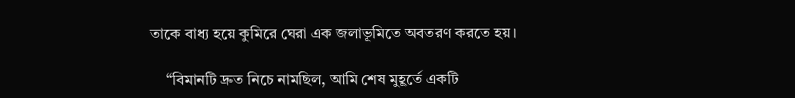তাকে বাধ্য হয়ে কুমিরে ঘেরা এক জলাভূমিতে অবতরণ করতে হয়।

    “বিমানটি দ্রুত নিচে নামছিল, আমি শেষ মুহূর্তে একটি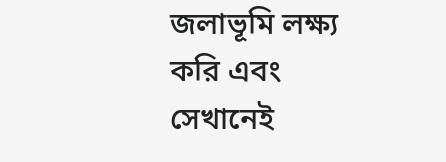জলাভূমি লক্ষ্য করি এবং সেখানেই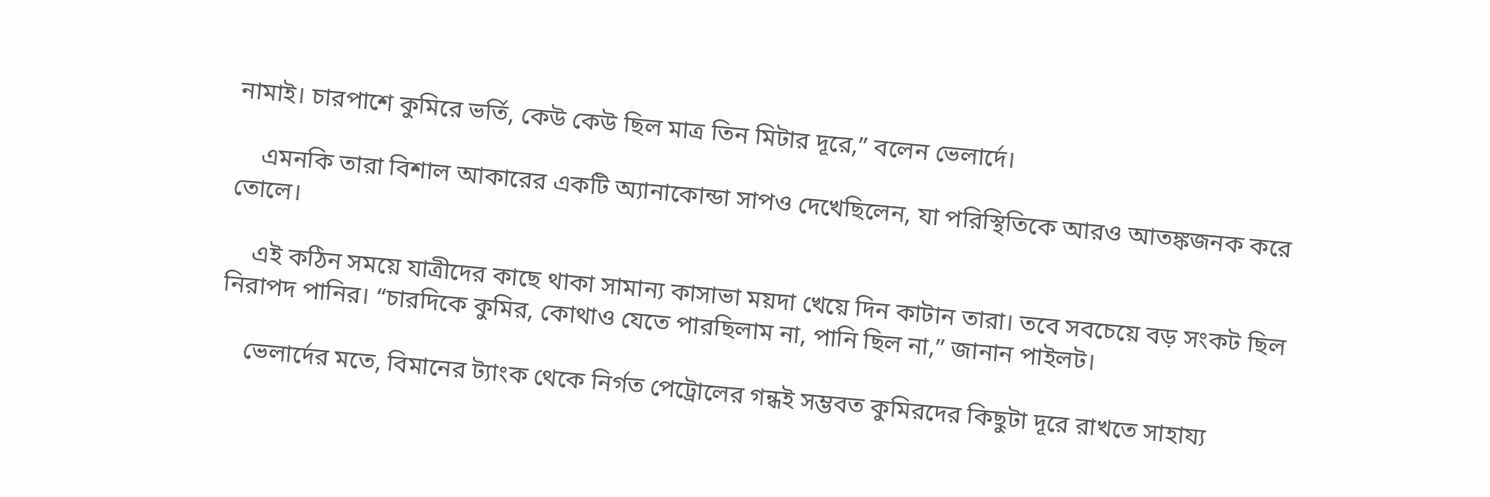নামাই। চারপাশে কুমিরে ভর্তি, কেউ কেউ ছিল মাত্র তিন মিটার দূরে,” বলেন ভেলার্দে।

    এমনকি তারা বিশাল আকারের একটি অ্যানাকোন্ডা সাপও দেখেছিলেন, যা পরিস্থিতিকে আরও আতঙ্কজনক করে তোলে।

    এই কঠিন সময়ে যাত্রীদের কাছে থাকা সামান্য কাসাভা ময়দা খেয়ে দিন কাটান তারা। তবে সবচেয়ে বড় সংকট ছিল নিরাপদ পানির। “চারদিকে কুমির, কোথাও যেতে পারছিলাম না, পানি ছিল না,” জানান পাইলট।

    ভেলার্দের মতে, বিমানের ট্যাংক থেকে নির্গত পেট্রোলের গন্ধই সম্ভবত কুমিরদের কিছুটা দূরে রাখতে সাহায্য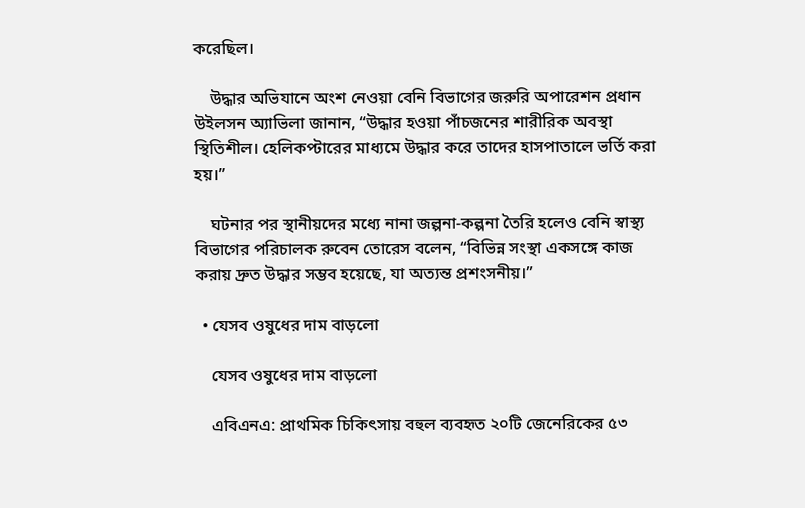করেছিল।

    উদ্ধার অভিযানে অংশ নেওয়া বেনি বিভাগের জরুরি অপারেশন প্রধান উইলসন অ্যাভিলা জানান, “উদ্ধার হওয়া পাঁচজনের শারীরিক অবস্থা স্থিতিশীল। হেলিকপ্টারের মাধ্যমে উদ্ধার করে তাদের হাসপাতালে ভর্তি করা হয়।”

    ঘটনার পর স্থানীয়দের মধ্যে নানা জল্পনা-কল্পনা তৈরি হলেও বেনি স্বাস্থ্য বিভাগের পরিচালক রুবেন তোরেস বলেন, “বিভিন্ন সংস্থা একসঙ্গে কাজ করায় দ্রুত উদ্ধার সম্ভব হয়েছে, যা অত্যন্ত প্রশংসনীয়।”

  • যেসব ওষুধের দাম বাড়লো

    যেসব ওষুধের দাম বাড়লো

    এবিএনএ: প্রাথমিক চিকিৎসায় বহুল ব্যবহৃত ২০টি জেনেরিকের ৫৩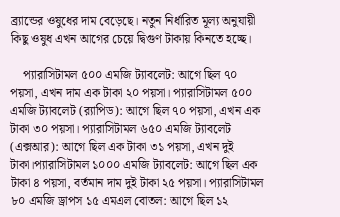ব্র্যান্ডের ওষুধের দাম বেড়েছে। নতুন নির্ধারিত মূল্য অনুযায়ী কিছু ওষুধ এখন আগের চেয়ে দ্বিগুণ টাকায় কিনতে হচ্ছে।

    প্যারাসিটামল ৫০০ এমজি ট্যাবলেট: আগে ছিল ৭০ পয়সা, এখন দাম এক টাকা ২০ পয়সা। প্যারাসিটামল ৫০০ এমজি ট্যাবলেট (র‌্যাপিড): আগে ছিল ৭০ পয়সা, এখন এক টাকা ৩০ পয়সা। প্যারাসিটামল ৬৫০ এমজি ট্যাবলেট (এক্সআর): আগে ছিল এক টাকা ৩১ পয়সা, এখন দুই টাকা।প্যারাসিটামল ১০০০ এমজি ট্যাবলেট: আগে ছিল এক টাকা ৪ পয়সা, বর্তমান দাম দুই টাকা ২৫ পয়সা। প্যারাসিটামল ৮০ এমজি ড্রাপস ১৫ এমএল বোতল: আগে ছিল ১২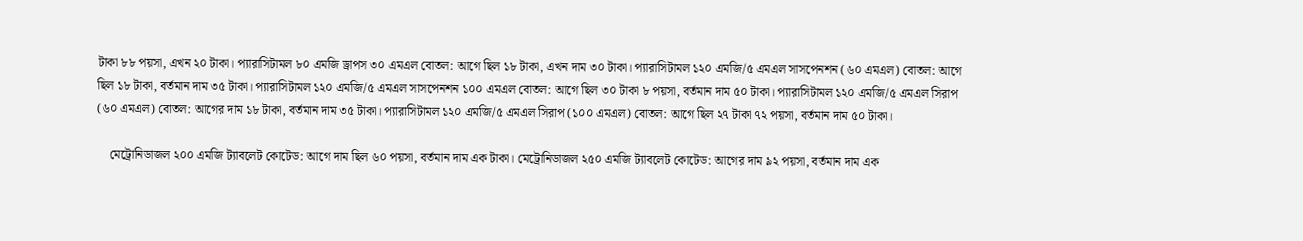টাকা ৮৮ পয়সা, এখন ২০ টাকা। প্যারাসিটামল ৮০ এমজি ড্রাপস ৩০ এমএল বোতল: আগে ছিল ১৮ টাকা, এখন দাম ৩০ টাকা। প্যারাসিটামল ১২০ এমজি/৫ এমএল সাসপেনশন (৬০ এমএল) বোতল: আগে ছিল ১৮ টাকা, বর্তমান দাম ৩৫ টাকা। প্যারাসিটামল ১২০ এমজি/৫ এমএল সাসপেনশন ১০০ এমএল বোতল: আগে ছিল ৩০ টাকা ৮ পয়সা, বর্তমান দাম ৫০ টাকা। প্যারাসিটামল ১২০ এমজি/৫ এমএল সিরাপ (৬০ এমএল) বোতল: আগের দাম ১৮ টাকা, বর্তমান দাম ৩৫ টাকা। প্যারাসিটামল ১২০ এমজি/৫ এমএল সিরাপ (১০০ এমএল) বোতল: আগে ছিল ২৭ টাকা ৭২ পয়সা, বর্তমান দাম ৫০ টাকা।

    মেট্রোনিডাজল ২০০ এমজি ট্যাবলেট কোটেড: আগে দাম ছিল ৬০ পয়সা, বর্তমান দাম এক টাকা। মেট্রোনিডাজল ২৫০ এমজি ট্যাবলেট কোটেড: আগের দাম ৯২ পয়সা, বর্তমান দাম এক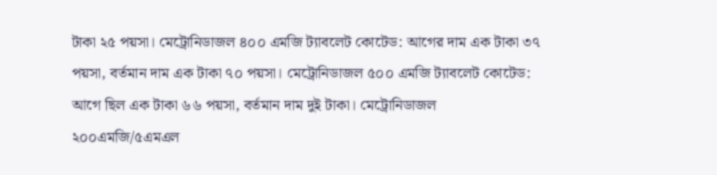টাকা ২৫ পয়সা। মেট্রোনিডাজল ৪০০ এমজি ট্যাবলেট কোটেড: আগের দাম এক টাকা ৩৭ পয়সা, বর্তমান দাম এক টাকা ৭০ পয়সা। মেট্রোনিডাজল ৫০০ এমজি ট্যাবলেট কোটেড: আগে ছিল এক টাকা ৬৬ পয়সা, বর্তমান দাম দুই টাকা। মেট্রোনিডাজল ২০০এমজি/৫এমএল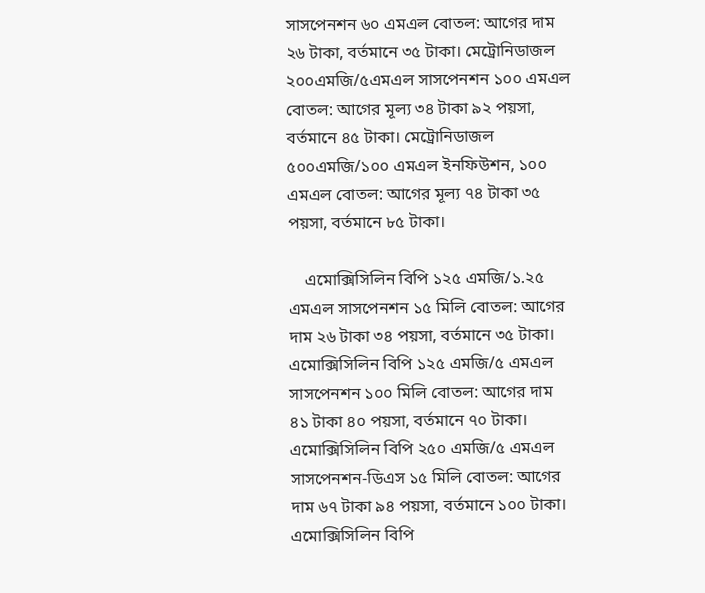সাসপেনশন ৬০ এমএল বোতল: আগের দাম ২৬ টাকা, বর্তমানে ৩৫ টাকা। মেট্রোনিডাজল ২০০এমজি/৫এমএল সাসপেনশন ১০০ এমএল বোতল: আগের মূল্য ৩৪ টাকা ৯২ পয়সা, বর্তমানে ৪৫ টাকা। মেট্রোনিডাজল ৫০০এমজি/১০০ এমএল ইনফিউশন, ১০০ এমএল বোতল: আগের মূল্য ৭৪ টাকা ৩৫ পয়সা, বর্তমানে ৮৫ টাকা।

    এমোক্সিসিলিন বিপি ১২৫ এমজি/১.২৫ এমএল সাসপেনশন ১৫ মিলি বোতল: আগের দাম ২৬ টাকা ৩৪ পয়সা, বর্তমানে ৩৫ টাকা। এমোক্সিসিলিন বিপি ১২৫ এমজি/৫ এমএল সাসপেনশন ১০০ মিলি বোতল: আগের দাম ৪১ টাকা ৪০ পয়সা, বর্তমানে ৭০ টাকা। এমোক্সিসিলিন বিপি ২৫০ এমজি/৫ এমএল সাসপেনশন-ডিএস ১৫ মিলি বোতল: আগের দাম ৬৭ টাকা ৯৪ পয়সা, বর্তমানে ১০০ টাকা। এমোক্সিসিলিন বিপি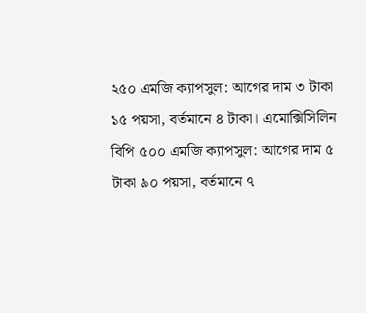২৫০ এমজি ক্যাপসুল: আগের দাম ৩ টাকা ১৫ পয়সা, বর্তমানে ৪ টাকা। এমোক্সিসিলিন বিপি ৫০০ এমজি ক্যাপসুল: আগের দাম ৫ টাকা ৯০ পয়সা, বর্তমানে ৭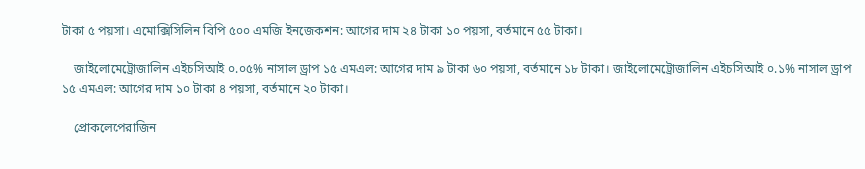টাকা ৫ পয়সা। এমোক্সিসিলিন বিপি ৫০০ এমজি ইনজেকশন: আগের দাম ২৪ টাকা ১০ পয়সা, বর্তমানে ৫৫ টাকা।

    জাইলোমেট্রোজালিন এইচসিআই ০.০৫% নাসাল ড্রাপ ১৫ এমএল: আগের দাম ৯ টাকা ৬০ পয়সা, বর্তমানে ১৮ টাকা। জাইলোমেট্রোজালিন এইচসিআই ০.১% নাসাল ড্রাপ ১৫ এমএল: আগের দাম ১০ টাকা ৪ পয়সা, বর্তমানে ২০ টাকা।

    প্রোকলেপেরাজিন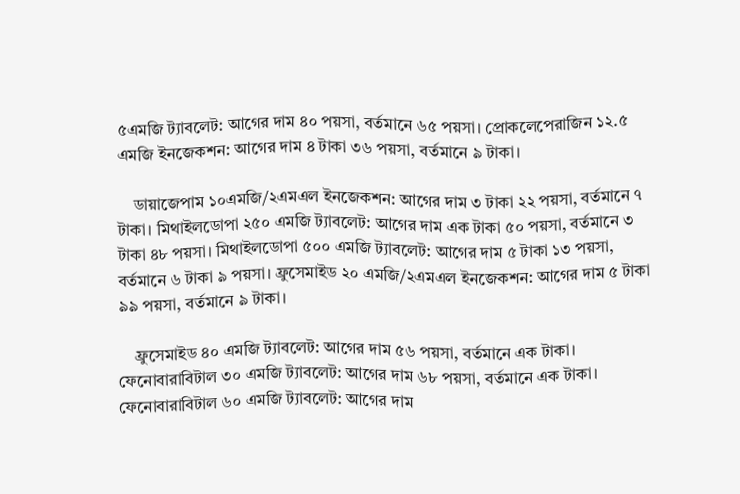৫এমজি ট্যাবলেট: আগের দাম ৪০ পয়সা, বর্তমানে ৬৫ পয়সা। প্রোকলেপেরাজিন ১২.৫ এমজি ইনজেকশন: আগের দাম ৪ টাকা ৩৬ পয়সা, বর্তমানে ৯ টাকা।

    ডায়াজেপাম ১০এমজি/২এমএল ইনজেকশন: আগের দাম ৩ টাকা ২২ পয়সা, বর্তমানে ৭ টাকা। মিথাইলডোপা ২৫০ এমজি ট্যাবলেট: আগের দাম এক টাকা ৫০ পয়সা, বর্তমানে ৩ টাকা ৪৮ পয়সা। মিথাইলডোপা ৫০০ এমজি ট্যাবলেট: আগের দাম ৫ টাকা ১৩ পয়সা, বর্তমানে ৬ টাকা ৯ পয়সা। ফ্রুসেমাইড ২০ এমজি/২এমএল ইনজেকশন: আগের দাম ৫ টাকা ৯৯ পয়সা, বর্তমানে ৯ টাকা।

    ফ্রুসেমাইড ৪০ এমজি ট্যাবলেট: আগের দাম ৫৬ পয়সা, বর্তমানে এক টাকা। ফেনোবারাবিটাল ৩০ এমজি ট্যাবলেট: আগের দাম ৬৮ পয়সা, বর্তমানে এক টাকা। ফেনোবারাবিটাল ৬০ এমজি ট্যাবলেট: আগের দাম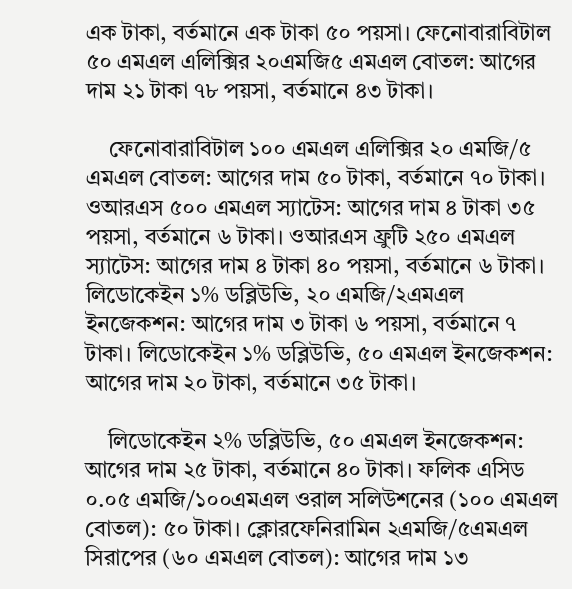এক টাকা, বর্তমানে এক টাকা ৫০ পয়সা। ফেনোবারাবিটাল ৫০ এমএল এলিক্সির ২০এমজি৫ এমএল বোতল: আগের দাম ২১ টাকা ৭৮ পয়সা, বর্তমানে ৪৩ টাকা।

    ফেনোবারাবিটাল ১০০ এমএল এলিক্সির ২০ এমজি/৫ এমএল বোতল: আগের দাম ৫০ টাকা, বর্তমানে ৭০ টাকা। ওআরএস ৫০০ এমএল স্যাটেস: আগের দাম ৪ টাকা ৩৫ পয়সা, বর্তমানে ৬ টাকা। ওআরএস ফ্রুটি ২৫০ এমএল স্যাটেস: আগের দাম ৪ টাকা ৪০ পয়সা, বর্তমানে ৬ টাকা। লিডোকেইন ১% ডব্লিউভি, ২০ এমজি/২এমএল ইনজেকশন: আগের দাম ৩ টাকা ৬ পয়সা, বর্তমানে ৭ টাকা। লিডোকেইন ১% ডব্লিউভি, ৫০ এমএল ইনজেকশন: আগের দাম ২০ টাকা, বর্তমানে ৩৫ টাকা।

    লিডোকেইন ২% ডব্লিউভি, ৫০ এমএল ইনজেকশন: আগের দাম ২৫ টাকা, বর্তমানে ৪০ টাকা। ফলিক এসিড ০.০৫ এমজি/১০০এমএল ওরাল সলিউশনের (১০০ এমএল বোতল): ৫০ টাকা। ক্লোরফেনিরামিন ২এমজি/৫এমএল সিরাপের (৬০ এমএল বোতল): আগের দাম ১৩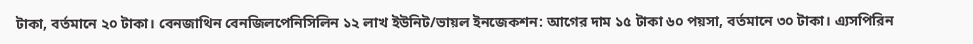টাকা, বর্তমানে ২০ টাকা। বেনজাথিন বেনজিলপেনিসিলিন ১২ লাখ ইউনিট/ভায়ল ইনজেকশন: আগের দাম ১৫ টাকা ৬০ পয়সা, বর্তমানে ৩০ টাকা। এ্যসপিরিন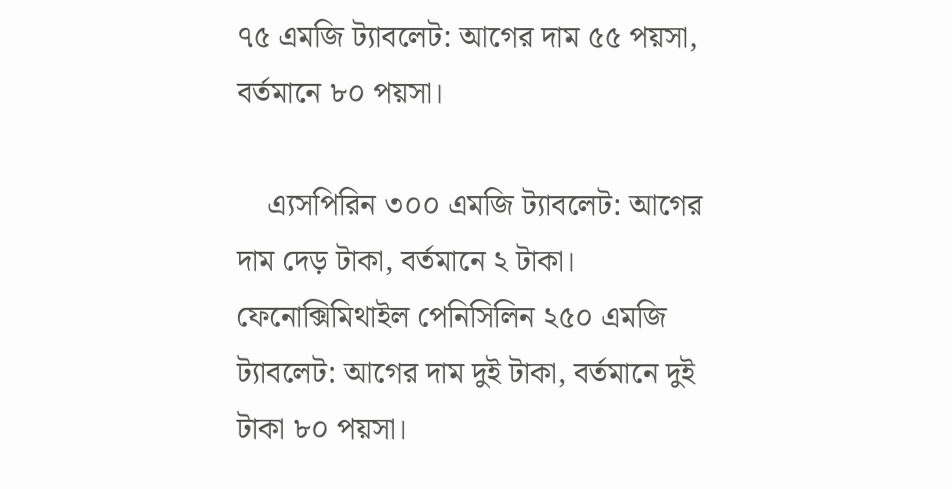৭৫ এমজি ট্যাবলেট: আগের দাম ৫৫ পয়সা, বর্তমানে ৮০ পয়সা।

    এ্যসপিরিন ৩০০ এমজি ট্যাবলেট: আগের দাম দেড় টাকা, বর্তমানে ২ টাকা। ফেনোক্সিমিথাইল পেনিসিলিন ২৫০ এমজি ট্যাবলেট: আগের দাম দুই টাকা, বর্তমানে দুই টাকা ৮০ পয়সা।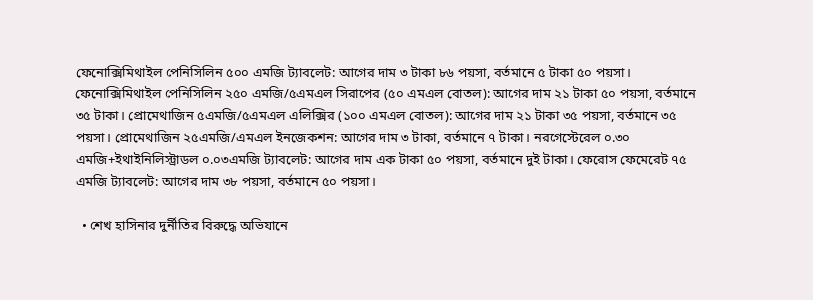ফেনোক্সিমিথাইল পেনিসিলিন ৫০০ এমজি ট্যাবলেট: আগের দাম ৩ টাকা ৮৬ পয়সা, বর্তমানে ৫ টাকা ৫০ পয়সা। ফেনোক্সিমিথাইল পেনিসিলিন ২৫০ এমজি/৫এমএল সিরাপের (৫০ এমএল বোতল): আগের দাম ২১ টাকা ৫০ পয়সা, বর্তমানে ৩৫ টাকা। প্রোমেথাজিন ৫এমজি/৫এমএল এলিক্সির (১০০ এমএল বোতল): আগের দাম ২১ টাকা ৩৫ পয়সা, বর্তমানে ৩৫ পয়সা। প্রোমেথাজিন ২৫এমজি/এমএল ইনজেকশন: আগের দাম ৩ টাকা, বর্তমানে ৭ টাকা। নরগেস্টেরেল ০.৩০ এমজি+ইথাইনিলিস্ট্রাডল ০.০৩এমজি ট্যাবলেট: আগের দাম এক টাকা ৫০ পয়সা, বর্তমানে দুই টাকা। ফেরোস ফেমেরেট ৭৫ এমজি ট্যাবলেট: আগের দাম ৩৮ পয়সা, বর্তমানে ৫০ পয়সা।

  • শেখ হাসিনার দুর্নীতির বিরুদ্ধে অভিযানে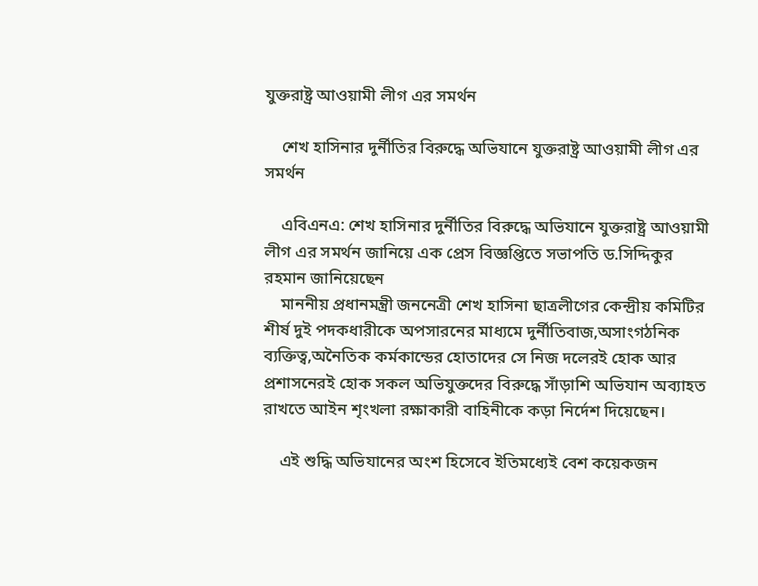যুক্তরাষ্ট্র আওয়ামী লীগ এর সমর্থন

    শেখ হাসিনার দুর্নীতির বিরুদ্ধে অভিযানে যুক্তরাষ্ট্র আওয়ামী লীগ এর সমর্থন

    এবিএনএ: শেখ হাসিনার দুর্নীতির বিরুদ্ধে অভিযানে যুক্তরাষ্ট্র আওয়ামী লীগ এর সমর্থন জানিয়ে এক প্রেস বিজ্ঞপ্তিতে সভাপতি ড.সিদ্দিকুর রহমান জানিয়েছেন
    মাননীয় প্রধানমন্ত্রী জননেত্রী শেখ হাসিনা ছাত্রলীগের কেন্দ্রীয় কমিটির শীর্ষ দুই পদকধারীকে অপসারনের মাধ্যমে দুর্নীতিবাজ,অসাংগঠনিক ব্যক্তিত্ব,অনৈতিক কর্মকান্ডের হোতাদের সে নিজ দলেরই হোক আর প্রশাসনেরই হোক সকল অভিযুক্তদের বিরুদ্ধে সাঁড়াশি অভিযান অব্যাহত রাখতে আইন শৃংখলা রক্ষাকারী বাহিনীকে কড়া নির্দেশ দিয়েছেন।

    এই শুদ্ধি অভিযানের অংশ হিসেবে ইতিমধ্যেই বেশ কয়েকজন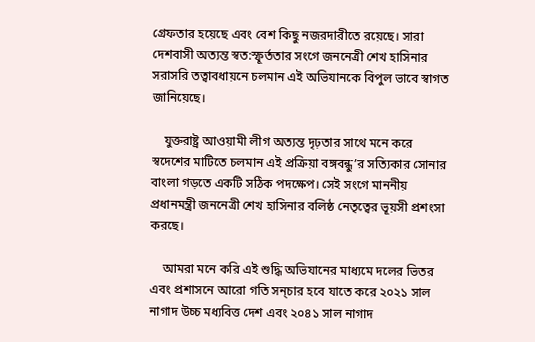গ্রেফতার হয়েছে এবং বেশ কিছু নজরদারীতে রয়েছে। সারা দেশবাসী অত্যন্ত স্বত:স্ফূর্ততার সংগে জননেত্রী শেখ হাসিনার সরাসরি তত্বাবধায়নে চলমান এই অভিযানকে বিপুল ভাবে স্বাগত জানিয়েছে।

    যুক্তরাষ্ট্র আওয়ামী লীগ অত্যন্ত দৃঢ়তার সাথে মনে করে স্বদেশের মাটিতে চলমান এই প্রক্রিয়া বঙ্গবন্ধু’র সত্যিকার সোনার বাংলা গড়তে একটি সঠিক পদক্ষেপ। সেই সংগে মাননীয় প্রধানমন্ত্রী জননেত্রী শেখ হাসিনার বলিষ্ঠ নেতৃত্বের ভূয়সী প্রশংসা করছে।

    আমরা মনে করি এই শুদ্ধি অভিযানের মাধ্যমে দলের ভিতর এবং প্রশাসনে আরো গতি সন্চার হবে যাতে করে ২০২১ সাল নাগাদ উচ্চ মধ্যবিত্ত দেশ এবং ২০৪১ সাল নাগাদ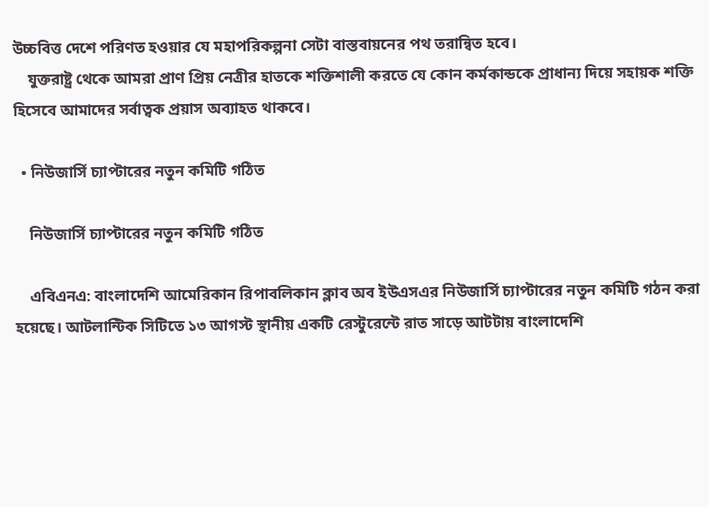উচ্চবিত্ত দেশে পরিণত হওয়ার যে মহাপরিকল্পনা সেটা বাস্তবায়নের পথ তরান্বিত হবে।
    যুক্তরাষ্ট্র থেকে আমরা প্রাণ প্রিয় নেত্রীর হাতকে শক্তিশালী করতে যে কোন কর্মকান্ডকে প্রাধান্য দিয়ে সহায়ক শক্তি হিসেবে আমাদের সর্বাত্বক প্রয়াস অব্যাহত থাকবে।

  • নিউজার্সি চ্যাপ্টারের নতুন কমিটি গঠিত

    নিউজার্সি চ্যাপ্টারের নতুন কমিটি গঠিত

    এবিএনএ: বাংলাদেশি আমেরিকান রিপাবলিকান ক্লাব অব ইউএসএর নিউজার্সি চ্যাপ্টারের নতুন কমিটি গঠন করা হয়েছে। আটলান্টিক সিটিতে ১৩ আগস্ট স্থানীয় একটি রেস্টুরেন্টে রাত সাড়ে আটটায় বাংলাদেশি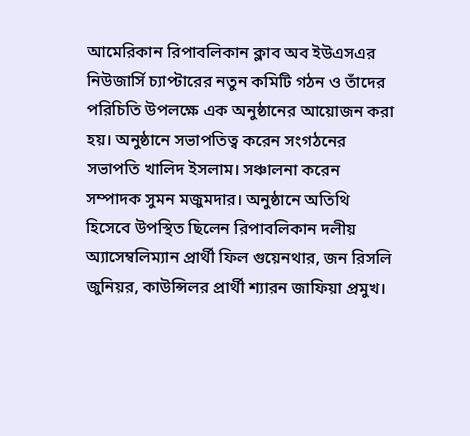আমেরিকান রিপাবলিকান ক্লাব অব ইউএসএর নিউজার্সি চ্যাপ্টারের নতুন কমিটি গঠন ও তাঁদের পরিচিতি উপলক্ষে এক অনুষ্ঠানের আয়োজন করা হয়। অনুষ্ঠানে সভাপতিত্ব করেন সংগঠনের সভাপতি খালিদ ইসলাম। সঞ্চালনা করেন সম্পাদক সুমন মজুমদার। অনুষ্ঠানে অতিথি হিসেবে উপস্থিত ছিলেন রিপাবলিকান দলীয় অ্যাসেম্বলিম্যান প্রার্থী ফিল গুয়েনথার, জন রিসলি জুনিয়র, কাউন্সিলর প্রার্থী শ্যারন জাফিয়া প্রমুখ।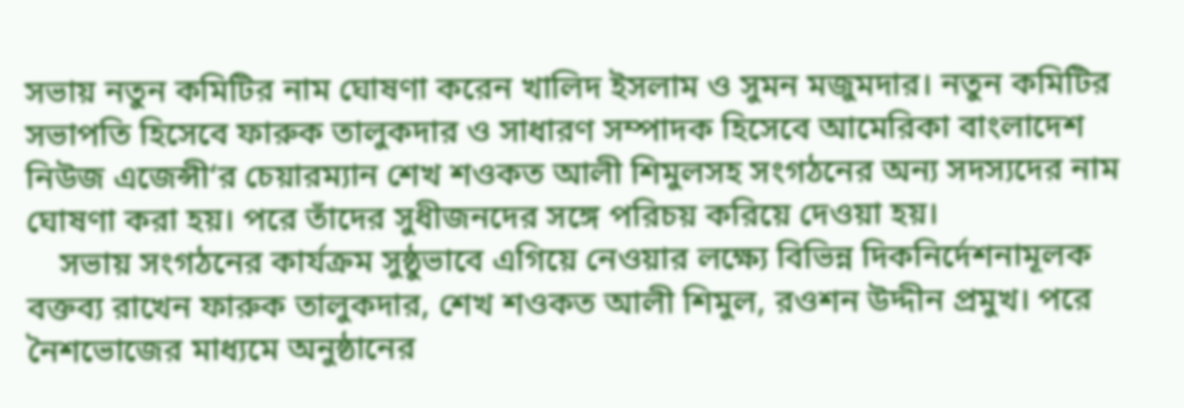সভায় নতুন কমিটির নাম ঘোষণা করেন খালিদ ইসলাম ও সুমন মজুমদার। নতুন কমিটির সভাপতি হিসেবে ফারুক তালুকদার ও সাধারণ সম্পাদক হিসেবে আমেরিকা বাংলাদেশ নিউজ এজেন্সী‘র চেয়ারম্যান শেখ শওকত আলী শিমুলসহ সংগঠনের অন্য সদস্যদের নাম ঘোষণা করা হয়। পরে তাঁদের সুধীজনদের সঙ্গে পরিচয় করিয়ে দেওয়া হয়।
    সভায় সংগঠনের কার্যক্রম সুষ্ঠুভাবে এগিয়ে নেওয়ার লক্ষ্যে বিভিন্ন দিকনির্দেশনামূলক বক্তব্য রাখেন ফারুক তালুকদার, শেখ শওকত আলী শিমুল, রওশন উদ্দীন প্রমুখ। পরে নৈশভোজের মাধ্যমে অনুষ্ঠানের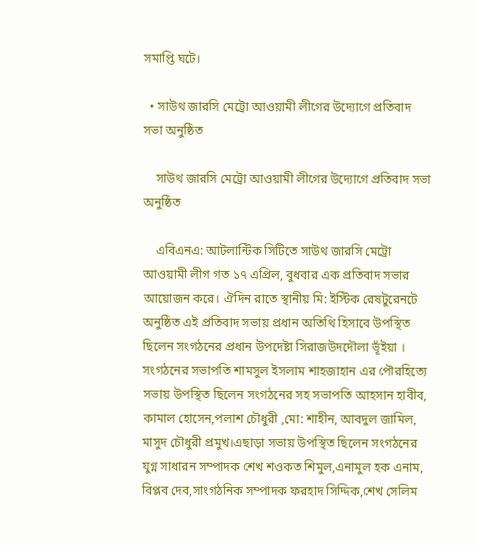সমাপ্তি ঘটে।

  • সাউথ জারসি মেট্রো আওয়ামী লীগের উদ্যোগে প্রতিবাদ সভা অনুষ্ঠিত

    সাউথ জারসি মেট্রো আওয়ামী লীগের উদ্যোগে প্রতিবাদ সভা অনুষ্ঠিত

    এবিএনএ: আটলান্টিক সিটিতে সাউথ জারসি মেট্রো আওয়ামী লীগ গত ১৭ এপ্রিল, বুধবার এক প্রতিবাদ সভার আয়োজন করে। ঐদিন রাতে স্থানীয় মি: ইস্টিক রেষটুরেনটে অনুষ্ঠিত এই প্রতিবাদ সভায় প্রধান অতিথি হিসাবে উপস্থিত ছিলেন সংগঠনের প্রধান উপদেষ্টা সিরাজউদদৌলা ভূঁইয়া । সংগঠনের সভাপতি শামসুল ইসলাম শাহজাহান এর পৌরহিত্যে সভায় উপস্থিত ছিলেন সংগঠনের সহ সভাপতি আহসান হাবীব, কামাল হোসেন,পলাশ চৌধুরী ,মো: শাহীন, আবদুল জামিল, মাসুদ চৌধুরী প্রমুখ।এছাড়া সভায় উপস্থিত ছিলেন সংগঠনের যুগ্ন সাধারন সম্পাদক শেখ শওকত শিমুল,এনামুল হক এনাম, বিপ্লব দেব,সাংগঠনিক সম্পাদক ফরহাদ সিদ্দিক,শেখ সেলিম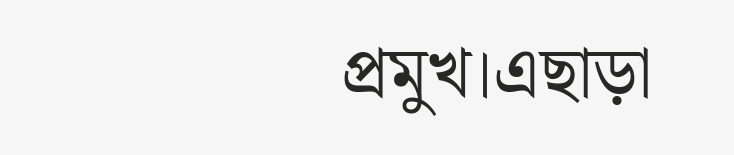প্রমুখ।এছাড়া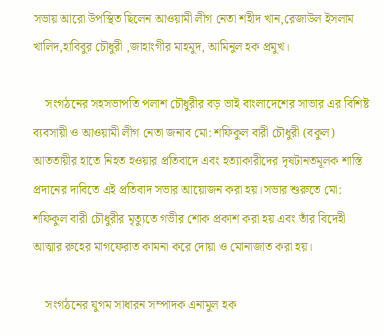সভায় আরো উপস্থিত ছিলেন আওয়ামী লীগ নেতা শহীদ খান,রেজাউল ইসলাম খালিদ,হাবিবুর চৌধুরী ,জাহাংগীর মাহমুদ, আমিনুল হক প্রমুখ।

    সংগঠনের সহসভাপতি পলাশ চৌধুরীর বড় ভাই বাংলাদেশের সাভার এর বিশিষ্ট ব্যবসায়ী ও আওয়ামী লীগ নেতা জনাব মো: শফিকুল বারী চৌধুরী (বকুল) আততায়ীর হাতে নিহত হওয়ার প্রতিবাদে এবং হত্যাকারীদের দৃষটানতমূলক শাস্তি প্রদানের দাবিতে এই প্রতিবাদ সভার আয়োজন করা হয়।সভার শুরুতে মো: শফিকুল বারী চৌধুরীর মৃত্যুতে গভীর শোক প্রকাশ করা হয় এবং তাঁর বিদেহী আত্মার রুহের মাগফেরাত কামনা করে দোয়া ও মোনাজাত করা হয়।

    সংগঠনের যুগম সাধারন সম্পাদক এনামুল হক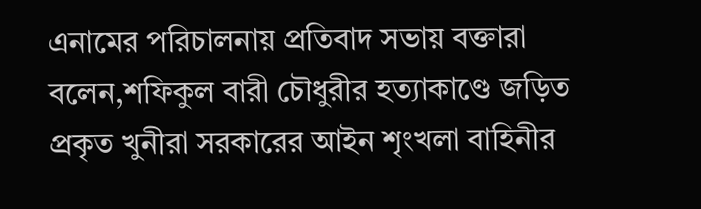এনামের পরিচালনায় প্রতিবাদ সভায় বক্তারা বলেন,শফিকুল বারী চৌধুরীর হত্যাকাণ্ডে জড়িত প্রকৃত খুনীরা সরকারের আইন শৃংখলা বাহিনীর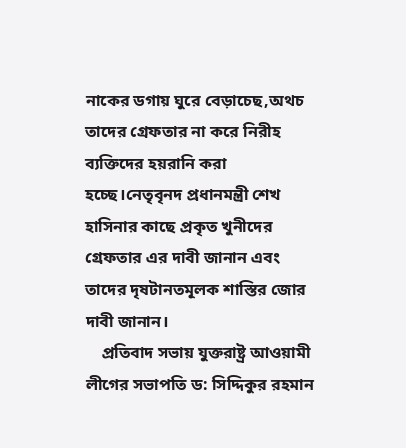নাকের ডগায় ঘুরে বেড়াচেছ,অথচ তাদের গ্রেফতার না করে নিরীহ ব্যক্তিদের হয়রানি করা হচ্ছে।নেতৃবৃনদ প্রধানমন্ত্রী শেখ হাসিনার কাছে প্রকৃত খুনীদের গ্রেফতার এর দাবী জানান এবং তাদের দৃষটানতমূলক শাস্তির জোর দাবী জানান।
    প্রতিবাদ সভায় যুক্তরাষ্ট্র আওয়ামী লীগের সভাপতি ড: সিদ্দিকুর রহমান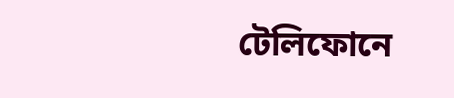টেলিফোনে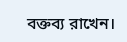বক্তব্য রাখেন।